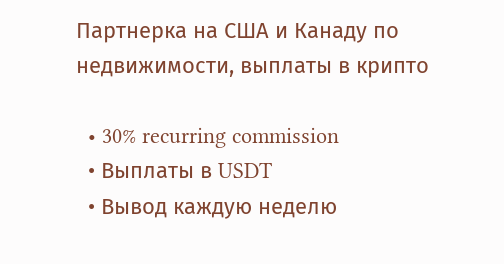Партнерка на США и Канаду по недвижимости, выплаты в крипто

  • 30% recurring commission
  • Выплаты в USDT
  • Вывод каждую неделю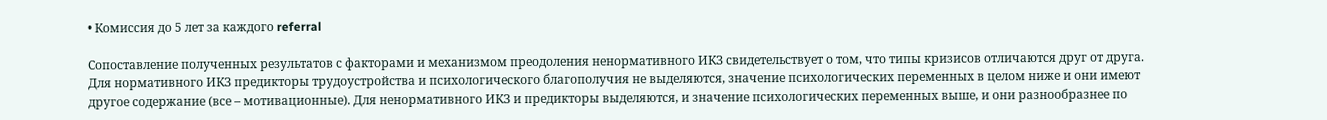• Комиссия до 5 лет за каждого referral

Сопоставление полученных результатов с факторами и механизмом преодоления ненормативного ИКЗ свидетельствует о том, что типы кризисов отличаются друг от друга. Для нормативного ИКЗ предикторы трудоустройства и психологического благополучия не выделяются, значение психологических переменных в целом ниже и они имеют другое содержание (все – мотивационные). Для ненормативного ИКЗ и предикторы выделяются, и значение психологических переменных выше, и они разнообразнее по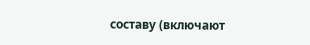составу (включают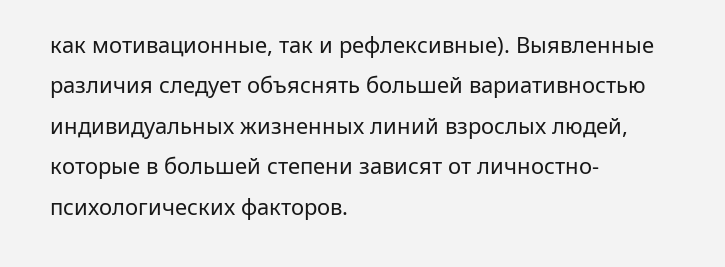как мотивационные, так и рефлексивные). Выявленные различия следует объяснять большей вариативностью индивидуальных жизненных линий взрослых людей, которые в большей степени зависят от личностно-психологических факторов.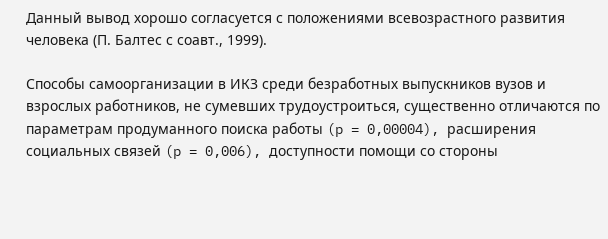Данный вывод хорошо согласуется с положениями всевозрастного развития человека (П. Балтес с соавт., 1999).

Способы самоорганизации в ИКЗ среди безработных выпускников вузов и взрослых работников, не сумевших трудоустроиться, существенно отличаются по параметрам продуманного поиска работы (p = 0,00004), расширения социальных связей (p = 0,006), доступности помощи со стороны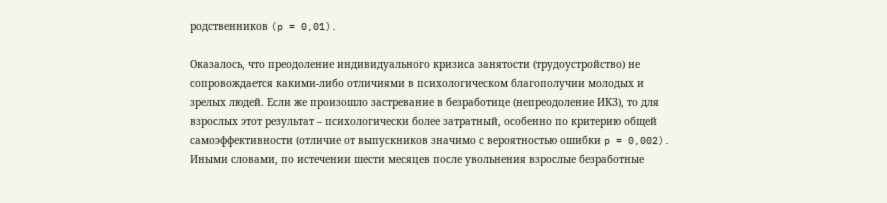родственников (p = 0,01).

Оказалось, что преодоление индивидуального кризиса занятости (трудоустройство) не сопровождается какими-либо отличиями в психологическом благополучии молодых и зрелых людей. Если же произошло застревание в безработице (непреодоление ИКЗ), то для взрослых этот результат – психологически более затратный, особенно по критерию общей самоэффективности (отличие от выпускников значимо с вероятностью ошибки p = 0,002). Иными словами, по истечении шести месяцев после увольнения взрослые безработные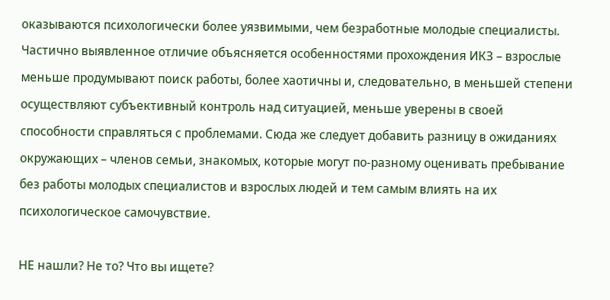оказываются психологически более уязвимыми, чем безработные молодые специалисты. Частично выявленное отличие объясняется особенностями прохождения ИКЗ – взрослые меньше продумывают поиск работы, более хаотичны и, следовательно, в меньшей степени осуществляют субъективный контроль над ситуацией, меньше уверены в своей способности справляться с проблемами. Сюда же следует добавить разницу в ожиданиях окружающих – членов семьи, знакомых, которые могут по-разному оценивать пребывание без работы молодых специалистов и взрослых людей и тем самым влиять на их психологическое самочувствие.

НЕ нашли? Не то? Что вы ищете?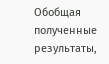Обобщая полученные результаты,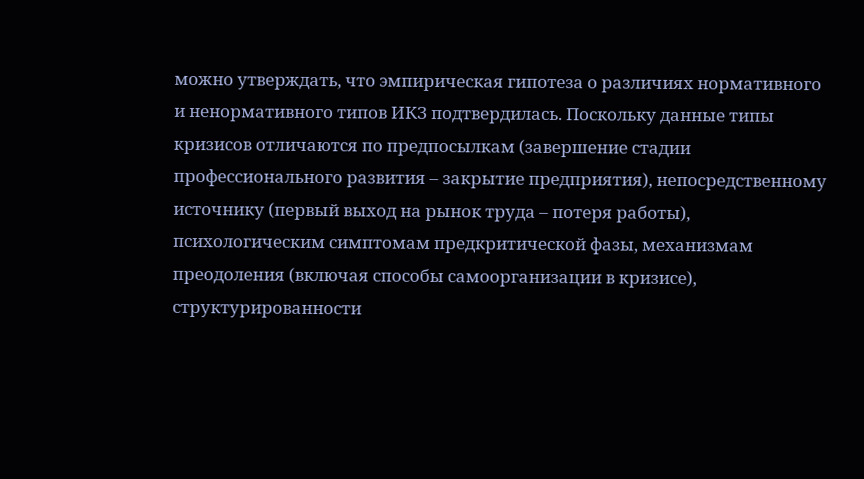можно утверждать, что эмпирическая гипотеза о различиях нормативного и ненормативного типов ИКЗ подтвердилась. Поскольку данные типы кризисов отличаются по предпосылкам (завершение стадии профессионального развития – закрытие предприятия), непосредственному источнику (первый выход на рынок труда – потеря работы), психологическим симптомам предкритической фазы, механизмам преодоления (включая способы самоорганизации в кризисе), структурированности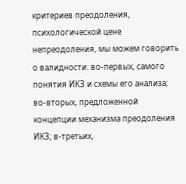критериев преодоления, психологической цене непреодоления, мы можем говорить о валидности: во-первых, самого понятия ИКЗ и схемы его анализа; во-вторых, предложенной концепции механизма преодоления ИКЗ; в-третьих,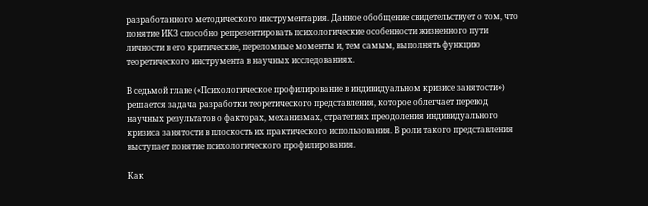разработанного методического инструментария. Данное обобщение свидетельствует о том, что понятие ИКЗ способно репрезентировать психологические особенности жизненного пути личности в его критические, переломные моменты и, тем самым, выполнять функцию теоретического инструмента в научных исследованиях.

В седьмой главе («Психологическое профилирование в индивидуальном кризисе занятости») решается задача разработки теоретического представления, которое облегчает перевод научных результатов о факторах, механизмах, стратегиях преодоления индивидуального кризиса занятости в плоскость их практического использования. В роли такого представления выступает понятие психологического профилирования.

Как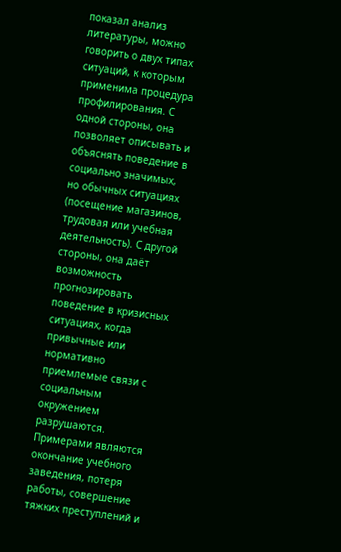показал анализ литературы, можно говорить о двух типах ситуаций, к которым применима процедура профилирования. С одной стороны, она позволяет описывать и объяснять поведение в социально значимых, но обычных ситуациях (посещение магазинов, трудовая или учебная деятельность). С другой стороны, она даёт возможность прогнозировать поведение в кризисных ситуациях, когда привычные или нормативно приемлемые связи с социальным окружением разрушаются. Примерами являются окончание учебного заведения, потеря работы, совершение тяжких преступлений и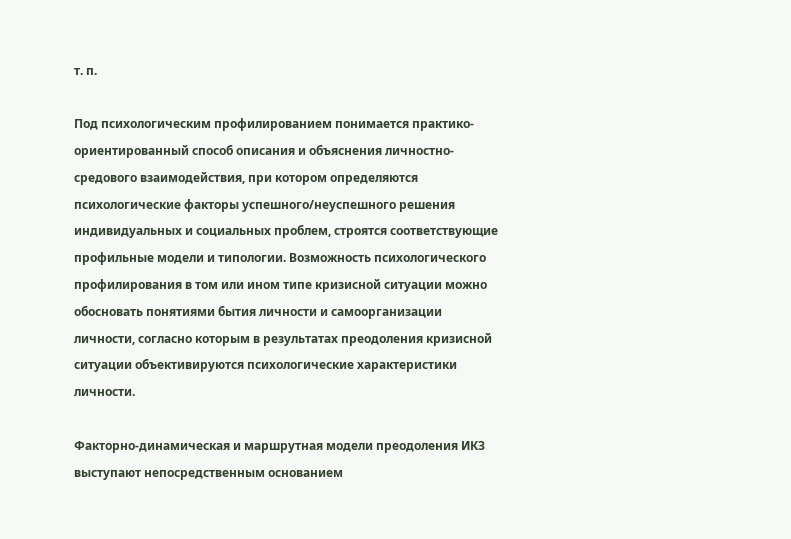т. п.

Под психологическим профилированием понимается практико-ориентированный способ описания и объяснения личностно-средового взаимодействия, при котором определяются психологические факторы успешного/неуспешного решения индивидуальных и социальных проблем, строятся соответствующие профильные модели и типологии. Возможность психологического профилирования в том или ином типе кризисной ситуации можно обосновать понятиями бытия личности и самоорганизации личности, согласно которым в результатах преодоления кризисной ситуации объективируются психологические характеристики личности.

Факторно-динамическая и маршрутная модели преодоления ИКЗ выступают непосредственным основанием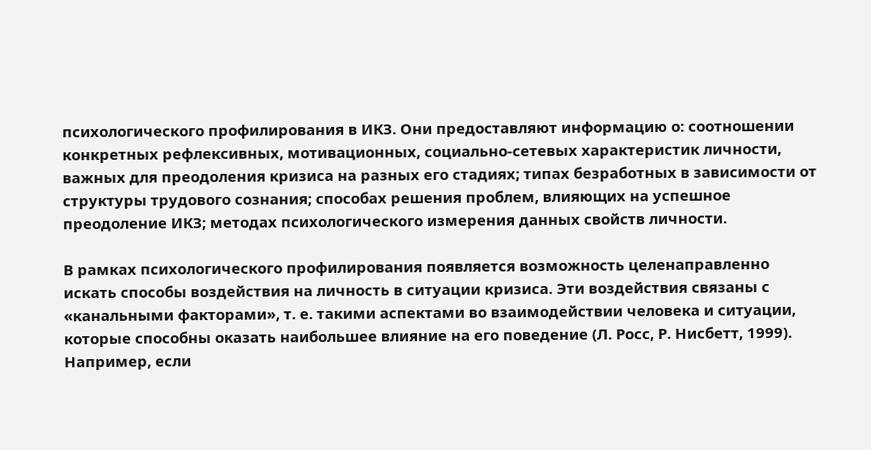психологического профилирования в ИКЗ. Они предоставляют информацию о: соотношении конкретных рефлексивных, мотивационных, социально-сетевых характеристик личности, важных для преодоления кризиса на разных его стадиях; типах безработных в зависимости от структуры трудового сознания; способах решения проблем, влияющих на успешное преодоление ИКЗ; методах психологического измерения данных свойств личности.

В рамках психологического профилирования появляется возможность целенаправленно искать способы воздействия на личность в ситуации кризиса. Эти воздействия связаны с «канальными факторами», т. е. такими аспектами во взаимодействии человека и ситуации, которые способны оказать наибольшее влияние на его поведение (Л. Росс, Р. Нисбетт, 1999). Например, если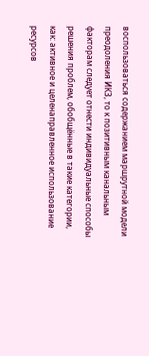воспользоваться содержанием маршрутной модели преодоления ИКЗ, то к позитивным канальным факторам следует отнести индивидуальные способы решения проблем, обобщённые в такие категории, как: активное и целенаправленное использование ресурсов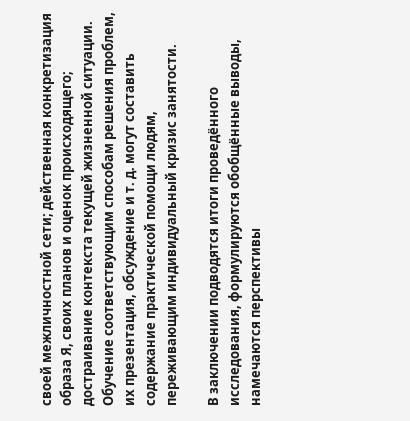своей межличностной сети; действенная конкретизация образа Я, своих планов и оценок происходящего; достраивание контекста текущей жизненной ситуации. Обучение соответствующим способам решения проблем, их презентация, обсуждение и т. д. могут составить содержание практической помощи людям, переживающим индивидуальный кризис занятости.

В заключении подводятся итоги проведённого исследования, формулируются обобщённые выводы, намечаются перспективы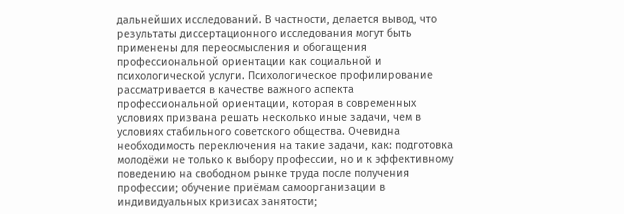дальнейших исследований. В частности, делается вывод, что результаты диссертационного исследования могут быть применены для переосмысления и обогащения профессиональной ориентации как социальной и психологической услуги. Психологическое профилирование рассматривается в качестве важного аспекта профессиональной ориентации, которая в современных условиях призвана решать несколько иные задачи, чем в условиях стабильного советского общества. Очевидна необходимость переключения на такие задачи, как: подготовка молодёжи не только к выбору профессии, но и к эффективному поведению на свободном рынке труда после получения профессии; обучение приёмам самоорганизации в индивидуальных кризисах занятости;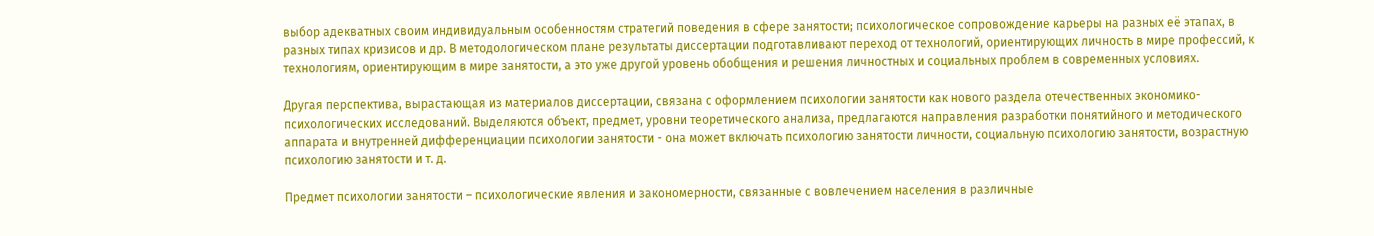выбор адекватных своим индивидуальным особенностям стратегий поведения в сфере занятости; психологическое сопровождение карьеры на разных её этапах, в разных типах кризисов и др. В методологическом плане результаты диссертации подготавливают переход от технологий, ориентирующих личность в мире профессий, к технологиям, ориентирующим в мире занятости, а это уже другой уровень обобщения и решения личностных и социальных проблем в современных условиях.

Другая перспектива, вырастающая из материалов диссертации, связана с оформлением психологии занятости как нового раздела отечественных экономико-психологических исследований. Выделяются объект, предмет, уровни теоретического анализа, предлагаются направления разработки понятийного и методического аппарата и внутренней дифференциации психологии занятости - она может включать психологию занятости личности, социальную психологию занятости, возрастную психологию занятости и т. д.

Предмет психологии занятости – психологические явления и закономерности, связанные с вовлечением населения в различные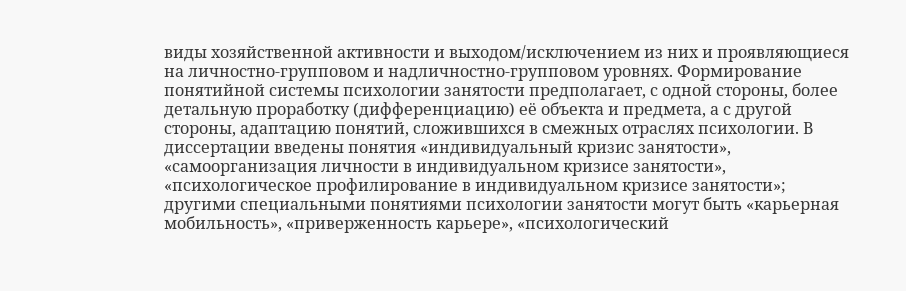виды хозяйственной активности и выходом/исключением из них и проявляющиеся на личностно-групповом и надличностно-групповом уровнях. Формирование понятийной системы психологии занятости предполагает, с одной стороны, более детальную проработку (дифференциацию) её объекта и предмета, а с другой стороны, адаптацию понятий, сложившихся в смежных отраслях психологии. В диссертации введены понятия «индивидуальный кризис занятости», «самоорганизация личности в индивидуальном кризисе занятости», «психологическое профилирование в индивидуальном кризисе занятости»; другими специальными понятиями психологии занятости могут быть «карьерная мобильность», «приверженность карьере», «психологический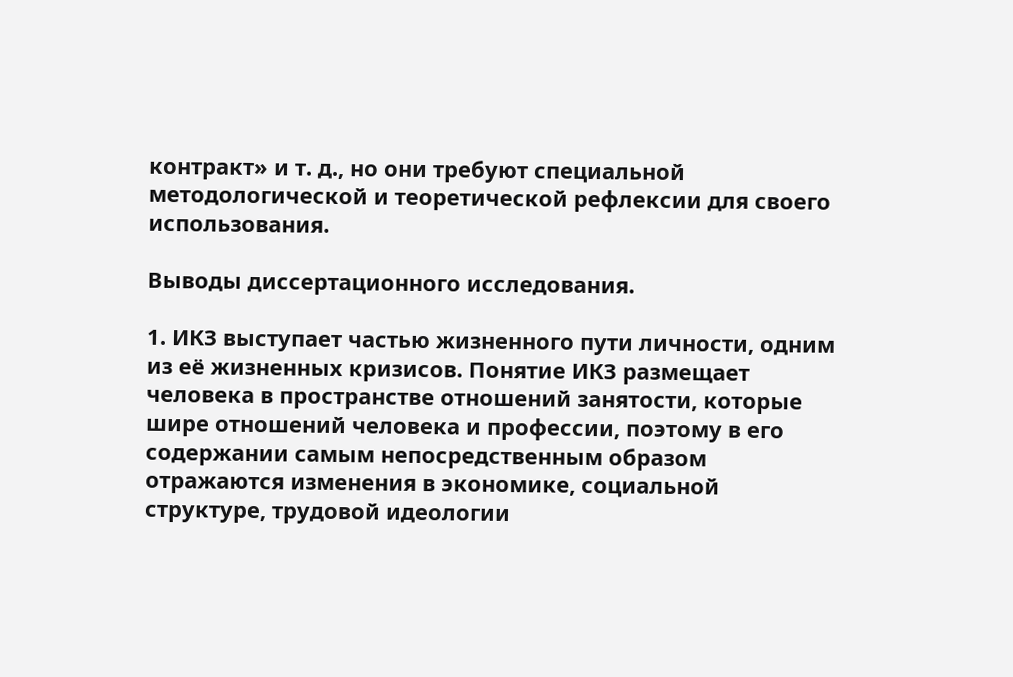контракт» и т. д., но они требуют специальной методологической и теоретической рефлексии для своего использования.

Выводы диссертационного исследования.

1. ИКЗ выступает частью жизненного пути личности, одним из её жизненных кризисов. Понятие ИКЗ размещает человека в пространстве отношений занятости, которые шире отношений человека и профессии, поэтому в его содержании самым непосредственным образом отражаются изменения в экономике, социальной структуре, трудовой идеологии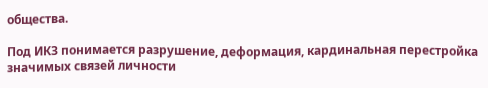общества.

Под ИКЗ понимается разрушение, деформация, кардинальная перестройка значимых связей личности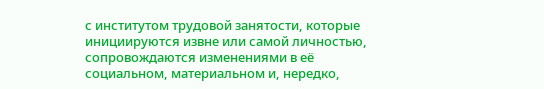с институтом трудовой занятости, которые инициируются извне или самой личностью, сопровождаются изменениями в её социальном, материальном и, нередко,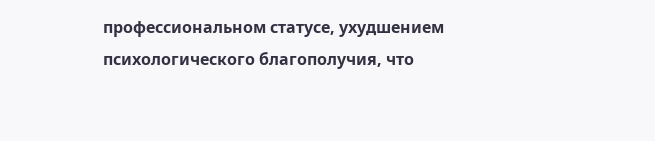профессиональном статусе, ухудшением психологического благополучия, что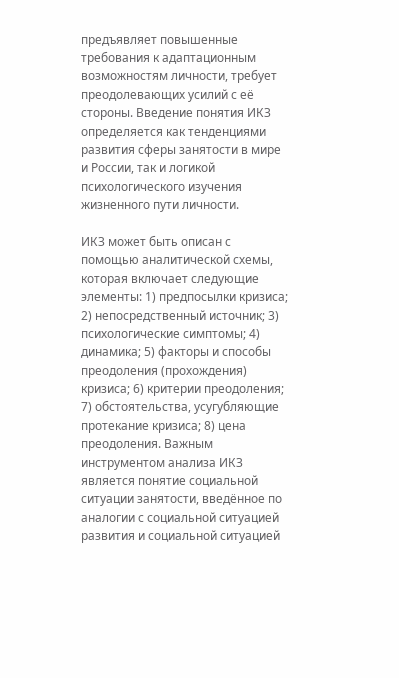предъявляет повышенные требования к адаптационным возможностям личности, требует преодолевающих усилий с её стороны. Введение понятия ИКЗ определяется как тенденциями развития сферы занятости в мире и России, так и логикой психологического изучения жизненного пути личности.

ИКЗ может быть описан с помощью аналитической схемы, которая включает следующие элементы: 1) предпосылки кризиса; 2) непосредственный источник; 3) психологические симптомы; 4) динамика; 5) факторы и способы преодоления (прохождения) кризиса; 6) критерии преодоления; 7) обстоятельства, усугубляющие протекание кризиса; 8) цена преодоления. Важным инструментом анализа ИКЗ является понятие социальной ситуации занятости, введённое по аналогии с социальной ситуацией развития и социальной ситуацией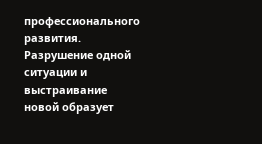профессионального развития. Разрушение одной ситуации и выстраивание новой образует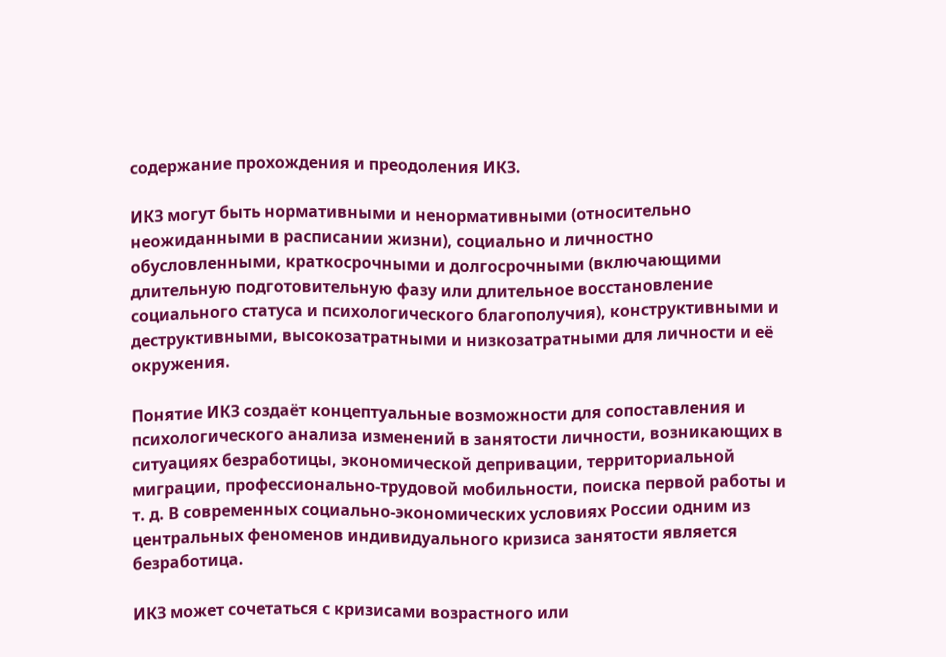содержание прохождения и преодоления ИКЗ.

ИКЗ могут быть нормативными и ненормативными (относительно неожиданными в расписании жизни), социально и личностно обусловленными, краткосрочными и долгосрочными (включающими длительную подготовительную фазу или длительное восстановление социального статуса и психологического благополучия), конструктивными и деструктивными, высокозатратными и низкозатратными для личности и её окружения.

Понятие ИКЗ создаёт концептуальные возможности для сопоставления и психологического анализа изменений в занятости личности, возникающих в ситуациях безработицы, экономической депривации, территориальной миграции, профессионально-трудовой мобильности, поиска первой работы и т. д. В современных социально-экономических условиях России одним из центральных феноменов индивидуального кризиса занятости является безработица.

ИКЗ может сочетаться с кризисами возрастного или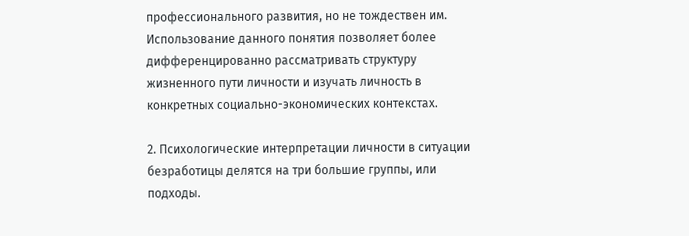профессионального развития, но не тождествен им. Использование данного понятия позволяет более дифференцированно рассматривать структуру жизненного пути личности и изучать личность в конкретных социально-экономических контекстах.

2. Психологические интерпретации личности в ситуации безработицы делятся на три большие группы, или подходы.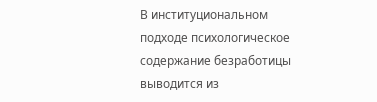В институциональном подходе психологическое содержание безработицы выводится из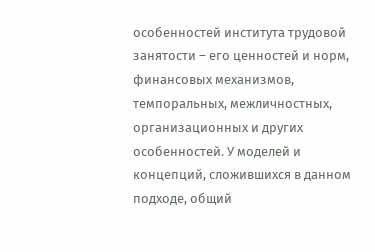особенностей института трудовой занятости – его ценностей и норм, финансовых механизмов, темпоральных, межличностных, организационных и других особенностей. У моделей и концепций, сложившихся в данном подходе, общий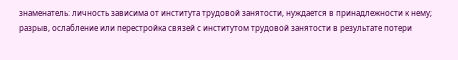знаменатель: личность зависима от института трудовой занятости, нуждается в принадлежности к нему; разрыв, ослабление или перестройка связей с институтом трудовой занятости в результате потери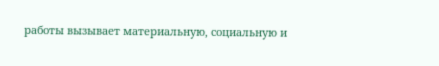работы вызывает материальную, социальную и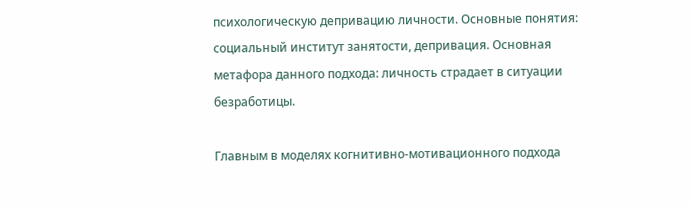психологическую депривацию личности. Основные понятия: социальный институт занятости, депривация. Основная метафора данного подхода: личность страдает в ситуации безработицы.

Главным в моделях когнитивно-мотивационного подхода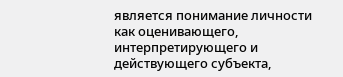является понимание личности как оценивающего, интерпретирующего и действующего субъекта,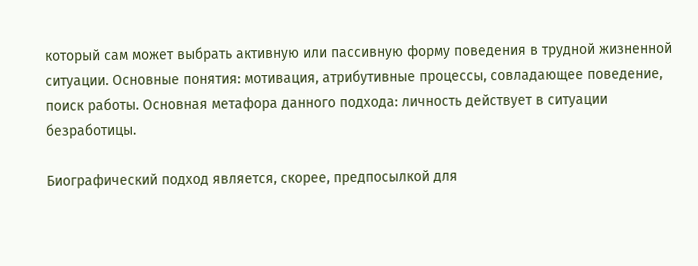который сам может выбрать активную или пассивную форму поведения в трудной жизненной ситуации. Основные понятия: мотивация, атрибутивные процессы, совладающее поведение, поиск работы. Основная метафора данного подхода: личность действует в ситуации безработицы.

Биографический подход является, скорее, предпосылкой для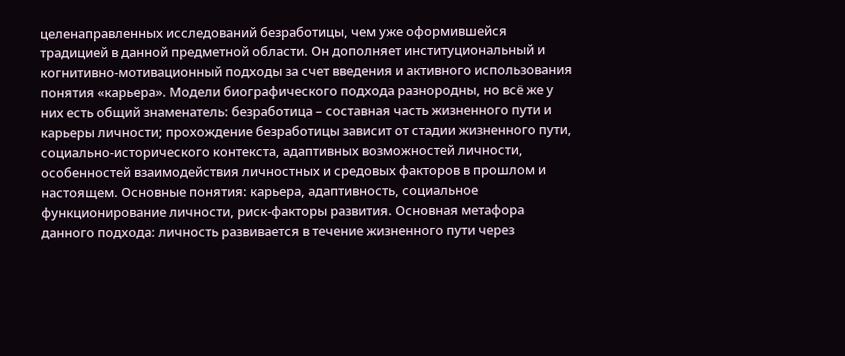целенаправленных исследований безработицы, чем уже оформившейся традицией в данной предметной области. Он дополняет институциональный и когнитивно-мотивационный подходы за счет введения и активного использования понятия «карьера». Модели биографического подхода разнородны, но всё же у них есть общий знаменатель: безработица – составная часть жизненного пути и карьеры личности; прохождение безработицы зависит от стадии жизненного пути, социально-исторического контекста, адаптивных возможностей личности, особенностей взаимодействия личностных и средовых факторов в прошлом и настоящем. Основные понятия: карьера, адаптивность, социальное функционирование личности, риск-факторы развития. Основная метафора данного подхода: личность развивается в течение жизненного пути через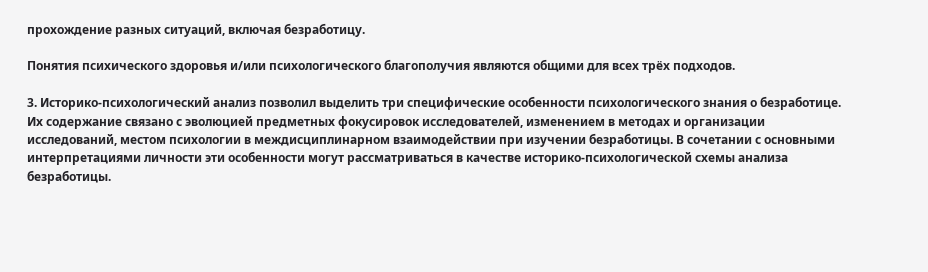прохождение разных ситуаций, включая безработицу.

Понятия психического здоровья и/или психологического благополучия являются общими для всех трёх подходов.

3. Историко-психологический анализ позволил выделить три специфические особенности психологического знания о безработице. Их содержание связано с эволюцией предметных фокусировок исследователей, изменением в методах и организации исследований, местом психологии в междисциплинарном взаимодействии при изучении безработицы. В сочетании с основными интерпретациями личности эти особенности могут рассматриваться в качестве историко-психологической схемы анализа безработицы.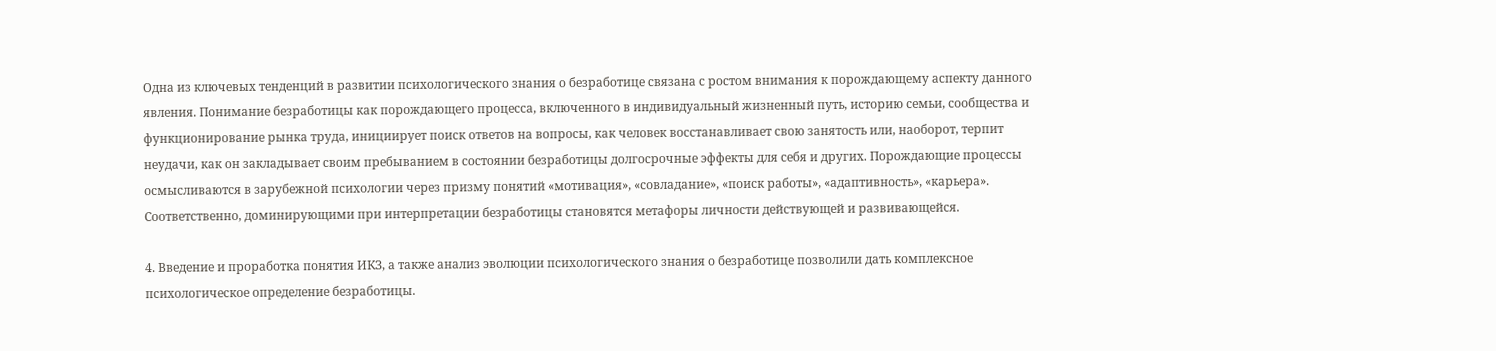Одна из ключевых тенденций в развитии психологического знания о безработице связана с ростом внимания к порождающему аспекту данного явления. Понимание безработицы как порождающего процесса, включенного в индивидуальный жизненный путь, историю семьи, сообщества и функционирование рынка труда, инициирует поиск ответов на вопросы, как человек восстанавливает свою занятость или, наоборот, терпит неудачи, как он закладывает своим пребыванием в состоянии безработицы долгосрочные эффекты для себя и других. Порождающие процессы осмысливаются в зарубежной психологии через призму понятий «мотивация», «совладание», «поиск работы», «адаптивность», «карьера». Соответственно, доминирующими при интерпретации безработицы становятся метафоры личности действующей и развивающейся.

4. Введение и проработка понятия ИКЗ, а также анализ эволюции психологического знания о безработице позволили дать комплексное психологическое определение безработицы.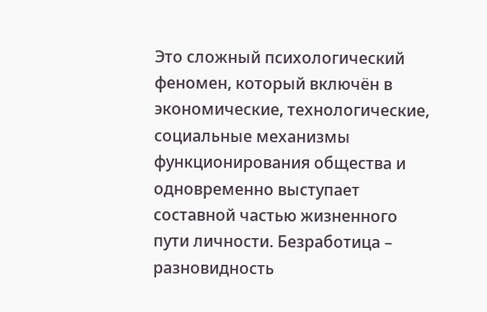Это сложный психологический феномен, который включён в экономические, технологические, социальные механизмы функционирования общества и одновременно выступает составной частью жизненного пути личности. Безработица – разновидность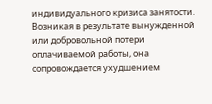индивидуального кризиса занятости. Возникая в результате вынужденной или добровольной потери оплачиваемой работы, она сопровождается ухудшением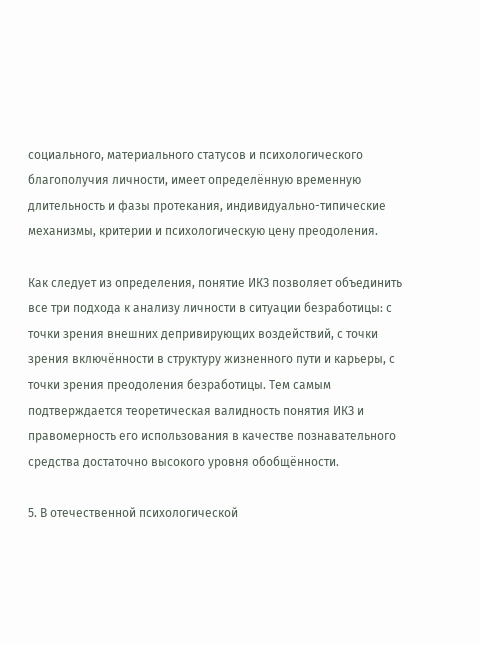социального, материального статусов и психологического благополучия личности, имеет определённую временную длительность и фазы протекания, индивидуально-типические механизмы, критерии и психологическую цену преодоления.

Как следует из определения, понятие ИКЗ позволяет объединить все три подхода к анализу личности в ситуации безработицы: с точки зрения внешних депривирующих воздействий, с точки зрения включённости в структуру жизненного пути и карьеры, с точки зрения преодоления безработицы. Тем самым подтверждается теоретическая валидность понятия ИКЗ и правомерность его использования в качестве познавательного средства достаточно высокого уровня обобщённости.

5. В отечественной психологической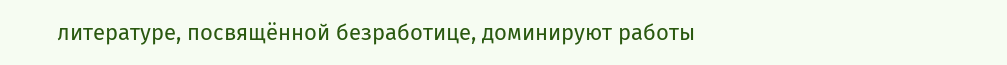литературе, посвящённой безработице, доминируют работы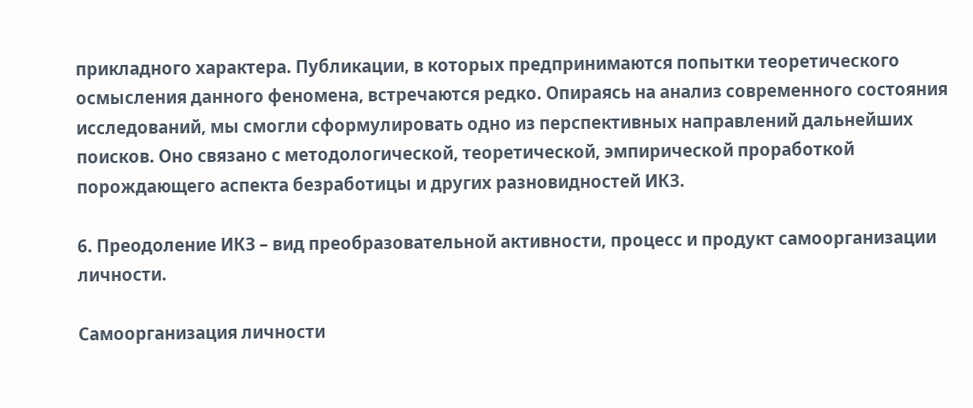прикладного характера. Публикации, в которых предпринимаются попытки теоретического осмысления данного феномена, встречаются редко. Опираясь на анализ современного состояния исследований, мы смогли сформулировать одно из перспективных направлений дальнейших поисков. Оно связано с методологической, теоретической, эмпирической проработкой порождающего аспекта безработицы и других разновидностей ИКЗ.

6. Преодоление ИКЗ – вид преобразовательной активности, процесс и продукт самоорганизации личности.

Самоорганизация личности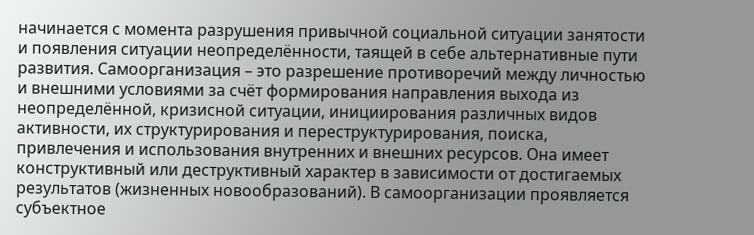начинается с момента разрушения привычной социальной ситуации занятости и появления ситуации неопределённости, таящей в себе альтернативные пути развития. Самоорганизация – это разрешение противоречий между личностью и внешними условиями за счёт формирования направления выхода из неопределённой, кризисной ситуации, инициирования различных видов активности, их структурирования и переструктурирования, поиска, привлечения и использования внутренних и внешних ресурсов. Она имеет конструктивный или деструктивный характер в зависимости от достигаемых результатов (жизненных новообразований). В самоорганизации проявляется субъектное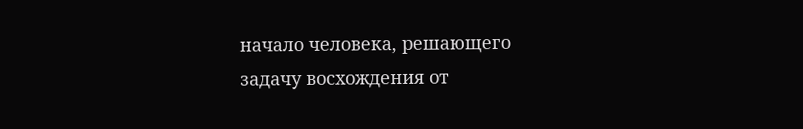начало человека, решающего задачу восхождения от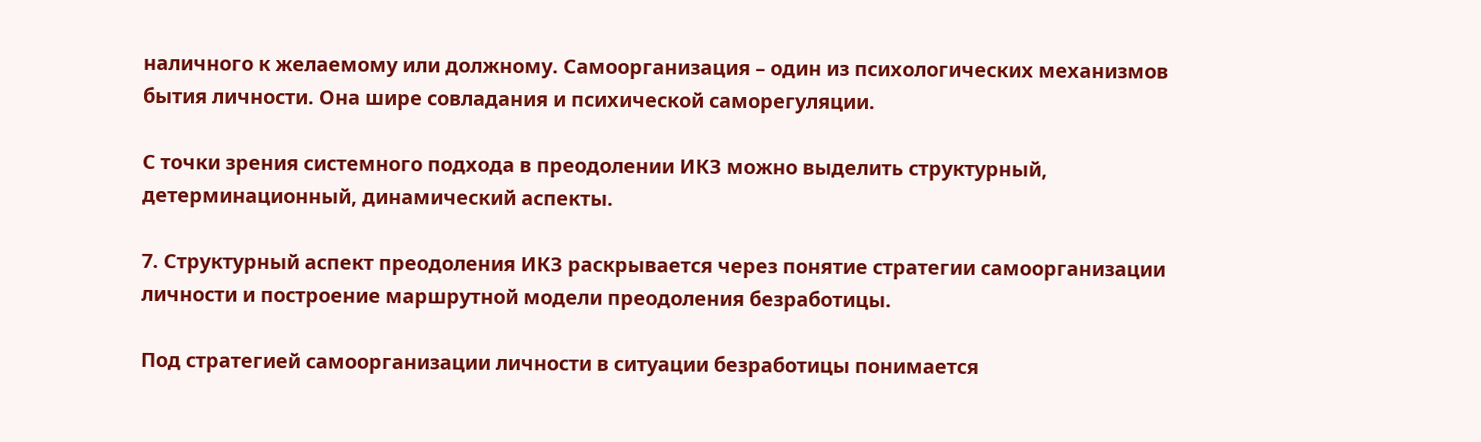наличного к желаемому или должному. Самоорганизация – один из психологических механизмов бытия личности. Она шире совладания и психической саморегуляции.

С точки зрения системного подхода в преодолении ИКЗ можно выделить структурный, детерминационный, динамический аспекты.

7. Структурный аспект преодоления ИКЗ раскрывается через понятие стратегии самоорганизации личности и построение маршрутной модели преодоления безработицы.

Под стратегией самоорганизации личности в ситуации безработицы понимается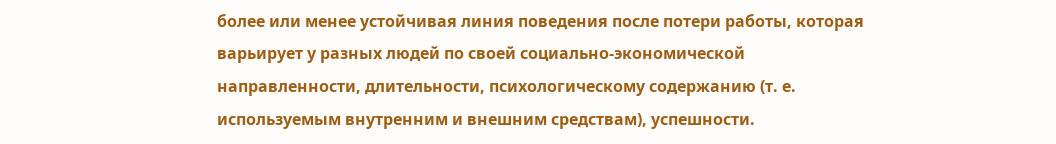более или менее устойчивая линия поведения после потери работы, которая варьирует у разных людей по своей социально-экономической направленности, длительности, психологическому содержанию (т. е. используемым внутренним и внешним средствам), успешности.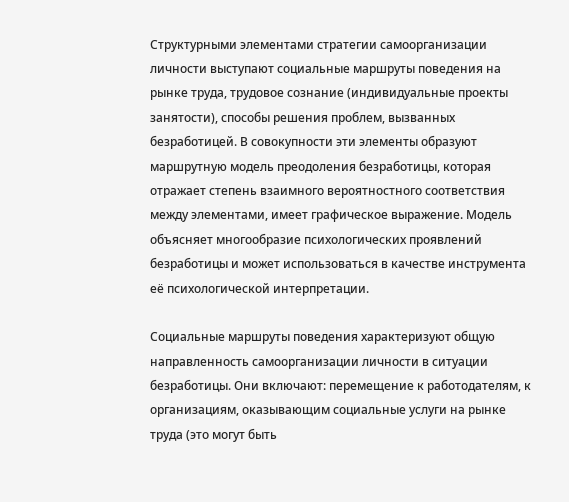Структурными элементами стратегии самоорганизации личности выступают социальные маршруты поведения на рынке труда, трудовое сознание (индивидуальные проекты занятости), способы решения проблем, вызванных безработицей. В совокупности эти элементы образуют маршрутную модель преодоления безработицы, которая отражает степень взаимного вероятностного соответствия между элементами, имеет графическое выражение. Модель объясняет многообразие психологических проявлений безработицы и может использоваться в качестве инструмента её психологической интерпретации.

Социальные маршруты поведения характеризуют общую направленность самоорганизации личности в ситуации безработицы. Они включают: перемещение к работодателям, к организациям, оказывающим социальные услуги на рынке труда (это могут быть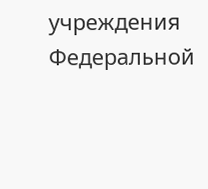учреждения Федеральной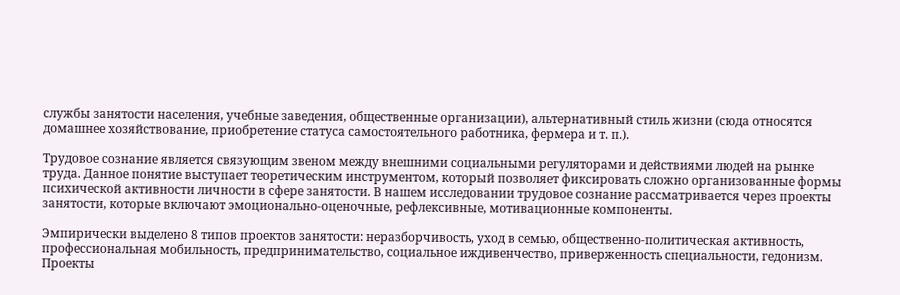службы занятости населения, учебные заведения, общественные организации), альтернативный стиль жизни (сюда относятся домашнее хозяйствование, приобретение статуса самостоятельного работника, фермера и т. п.).

Трудовое сознание является связующим звеном между внешними социальными регуляторами и действиями людей на рынке труда. Данное понятие выступает теоретическим инструментом, который позволяет фиксировать сложно организованные формы психической активности личности в сфере занятости. В нашем исследовании трудовое сознание рассматривается через проекты занятости, которые включают эмоционально-оценочные, рефлексивные, мотивационные компоненты.

Эмпирически выделено 8 типов проектов занятости: неразборчивость, уход в семью, общественно-политическая активность, профессиональная мобильность, предпринимательство, социальное иждивенчество, приверженность специальности, гедонизм. Проекты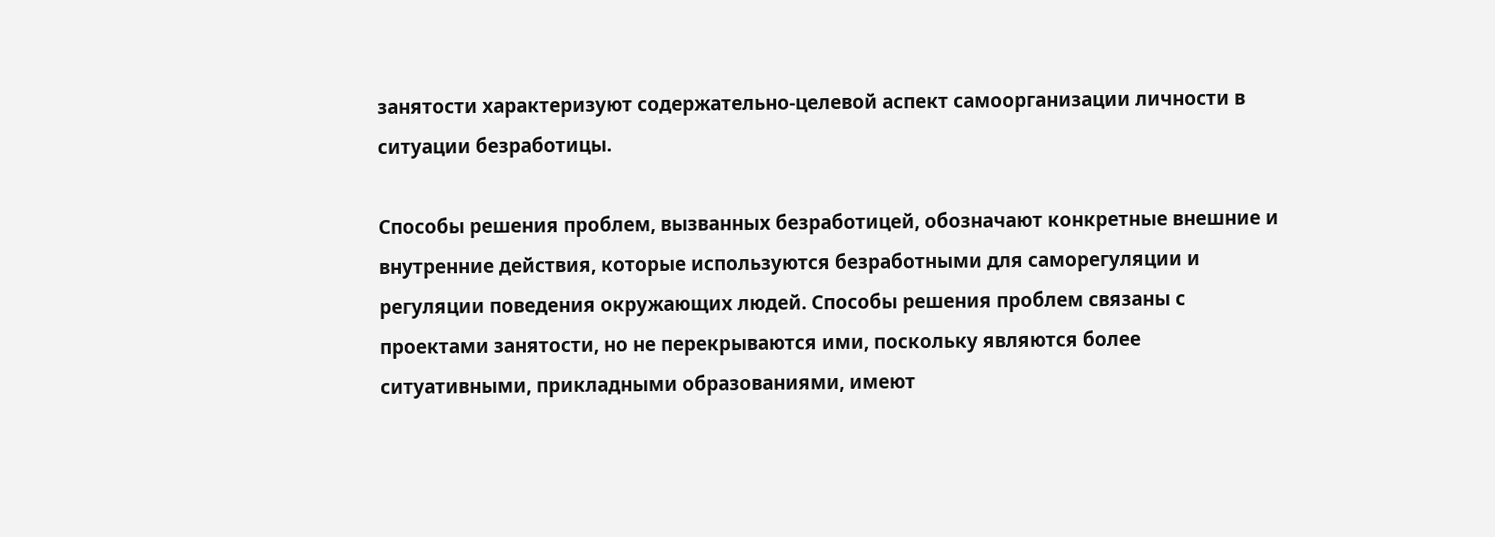занятости характеризуют содержательно-целевой аспект самоорганизации личности в ситуации безработицы.

Способы решения проблем, вызванных безработицей, обозначают конкретные внешние и внутренние действия, которые используются безработными для саморегуляции и регуляции поведения окружающих людей. Способы решения проблем связаны с проектами занятости, но не перекрываются ими, поскольку являются более ситуативными, прикладными образованиями, имеют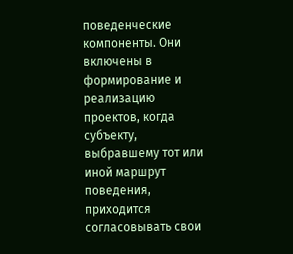поведенческие компоненты. Они включены в формирование и реализацию проектов, когда субъекту, выбравшему тот или иной маршрут поведения, приходится согласовывать свои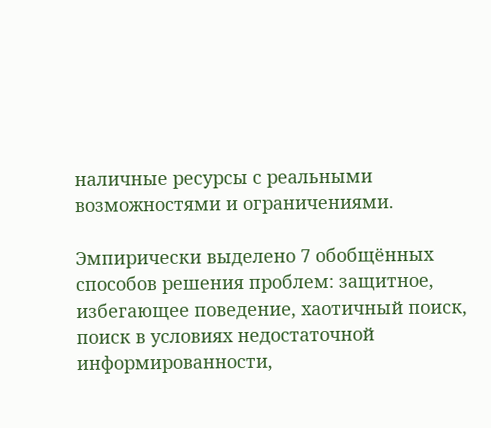наличные ресурсы с реальными возможностями и ограничениями.

Эмпирически выделено 7 обобщённых способов решения проблем: защитное, избегающее поведение, хаотичный поиск, поиск в условиях недостаточной информированности,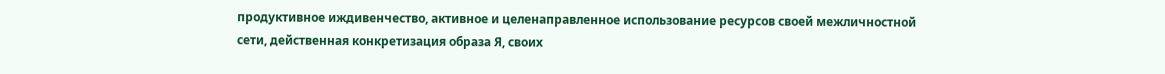продуктивное иждивенчество, активное и целенаправленное использование ресурсов своей межличностной сети, действенная конкретизация образа Я, своих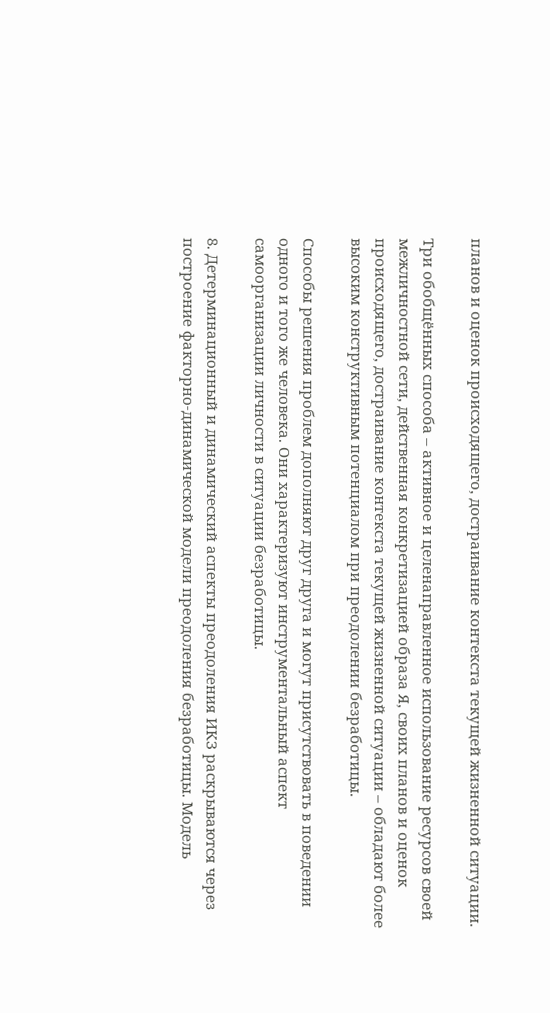планов и оценок происходящего, достраивание контекста текущей жизненной ситуации.

Три обобщённых способа – активное и целенаправленное использование ресурсов своей межличностной сети, действенная конкретизацией образа Я, своих планов и оценок происходящего, достраивание контекста текущей жизненной ситуации – обладают более высоким конструктивным потенциалом при преодолении безработицы.

Способы решения проблем дополняют друг друга и могут присутствовать в поведении одного и того же человека. Они характеризуют инструментальный аспект самоорганизации личности в ситуации безработицы.

8. Детерминационный и динамический аспекты преодоления ИКЗ раскрываются через построение факторно-динамической модели преодоления безработицы. Модель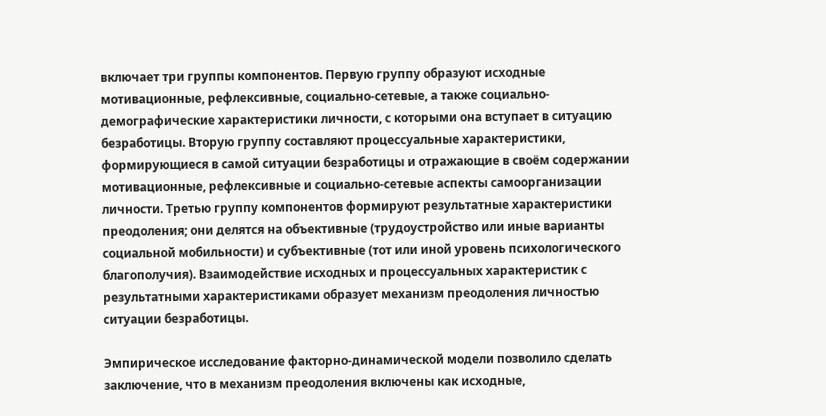включает три группы компонентов. Первую группу образуют исходные мотивационные, рефлексивные, социально-сетевые, а также социально-демографические характеристики личности, с которыми она вступает в ситуацию безработицы. Вторую группу составляют процессуальные характеристики, формирующиеся в самой ситуации безработицы и отражающие в своём содержании мотивационные, рефлексивные и социально-сетевые аспекты самоорганизации личности. Третью группу компонентов формируют результатные характеристики преодоления; они делятся на объективные (трудоустройство или иные варианты социальной мобильности) и субъективные (тот или иной уровень психологического благополучия). Взаимодействие исходных и процессуальных характеристик с результатными характеристиками образует механизм преодоления личностью ситуации безработицы.

Эмпирическое исследование факторно-динамической модели позволило сделать заключение, что в механизм преодоления включены как исходные,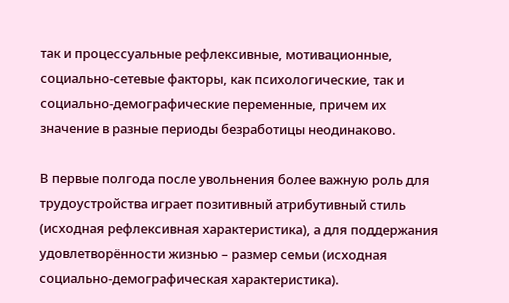так и процессуальные рефлексивные, мотивационные, социально-сетевые факторы, как психологические, так и социально-демографические переменные, причем их значение в разные периоды безработицы неодинаково.

В первые полгода после увольнения более важную роль для трудоустройства играет позитивный атрибутивный стиль (исходная рефлексивная характеристика), а для поддержания удовлетворённости жизнью – размер семьи (исходная социально-демографическая характеристика).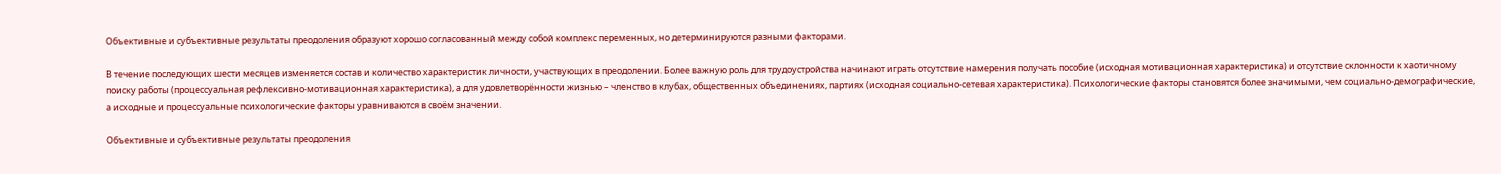Объективные и субъективные результаты преодоления образуют хорошо согласованный между собой комплекс переменных, но детерминируются разными факторами.

В течение последующих шести месяцев изменяется состав и количество характеристик личности, участвующих в преодолении. Более важную роль для трудоустройства начинают играть отсутствие намерения получать пособие (исходная мотивационная характеристика) и отсутствие склонности к хаотичному поиску работы (процессуальная рефлексивно-мотивационная характеристика), а для удовлетворённости жизнью – членство в клубах, общественных объединениях, партиях (исходная социально-сетевая характеристика). Психологические факторы становятся более значимыми, чем социально-демографические, а исходные и процессуальные психологические факторы уравниваются в своём значении.

Объективные и субъективные результаты преодоления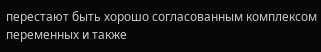перестают быть хорошо согласованным комплексом переменных и также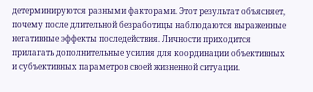детерминируются разными факторами. Этот результат объясняет, почему после длительной безработицы наблюдаются выраженные негативные эффекты последействия. Личности приходится прилагать дополнительные усилия для координации объективных и субъективных параметров своей жизненной ситуации.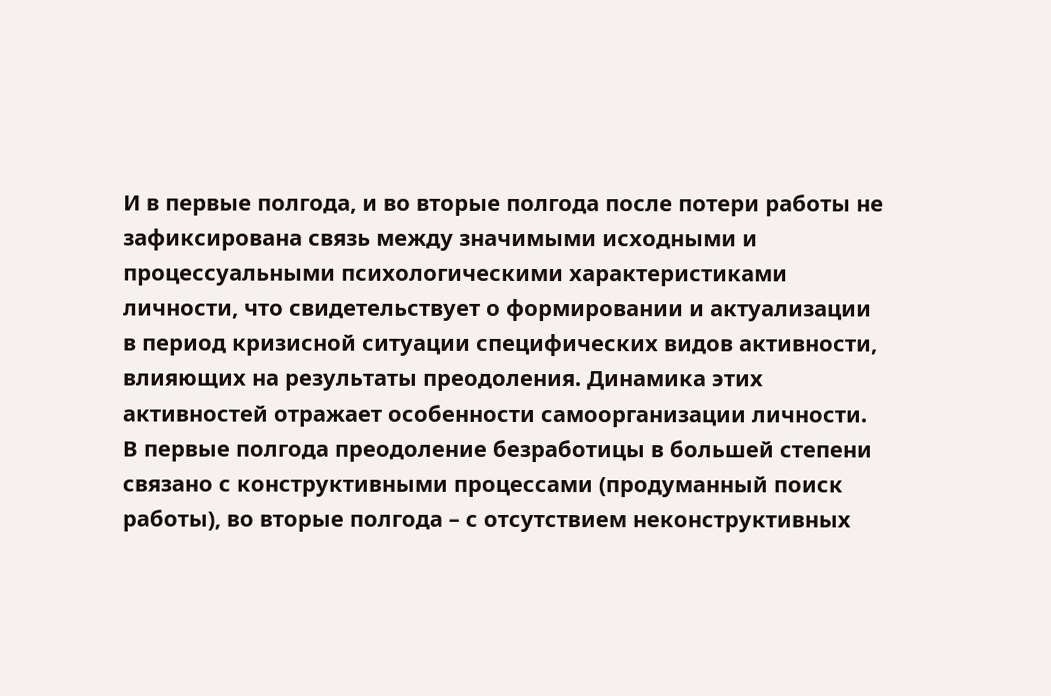И в первые полгода, и во вторые полгода после потери работы не зафиксирована связь между значимыми исходными и процессуальными психологическими характеристиками личности, что свидетельствует о формировании и актуализации в период кризисной ситуации специфических видов активности, влияющих на результаты преодоления. Динамика этих активностей отражает особенности самоорганизации личности. В первые полгода преодоление безработицы в большей степени связано с конструктивными процессами (продуманный поиск работы), во вторые полгода – с отсутствием неконструктивных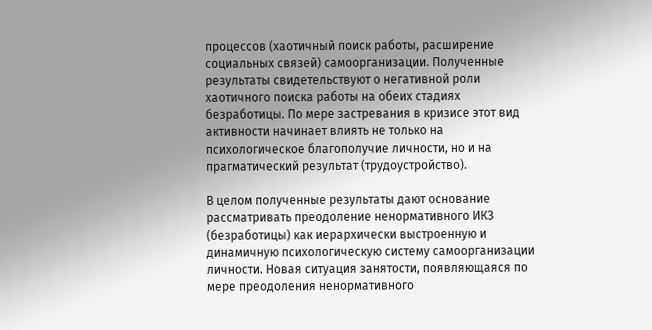процессов (хаотичный поиск работы, расширение социальных связей) самоорганизации. Полученные результаты свидетельствуют о негативной роли хаотичного поиска работы на обеих стадиях безработицы. По мере застревания в кризисе этот вид активности начинает влиять не только на психологическое благополучие личности, но и на прагматический результат (трудоустройство).

В целом полученные результаты дают основание рассматривать преодоление ненормативного ИКЗ (безработицы) как иерархически выстроенную и динамичную психологическую систему самоорганизации личности. Новая ситуация занятости, появляющаяся по мере преодоления ненормативного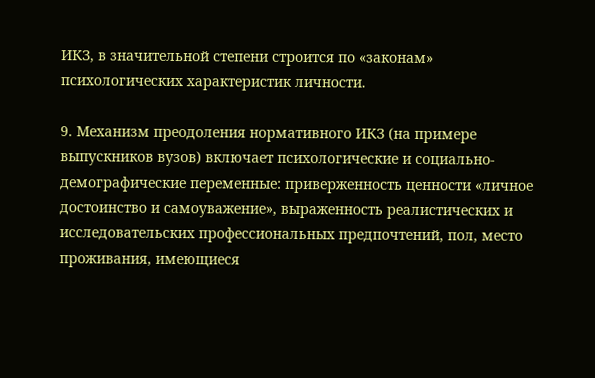ИКЗ, в значительной степени строится по «законам» психологических характеристик личности.

9. Механизм преодоления нормативного ИКЗ (на примере выпускников вузов) включает психологические и социально-демографические переменные: приверженность ценности «личное достоинство и самоуважение», выраженность реалистических и исследовательских профессиональных предпочтений, пол, место проживания, имеющиеся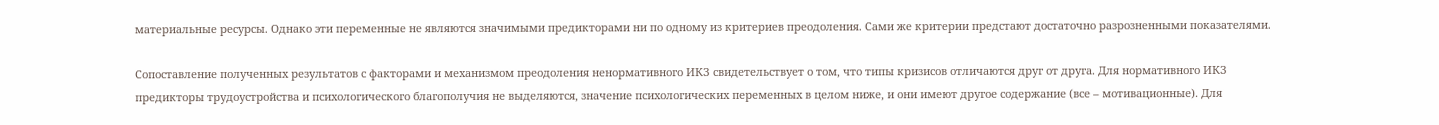материальные ресурсы. Однако эти переменные не являются значимыми предикторами ни по одному из критериев преодоления. Сами же критерии предстают достаточно разрозненными показателями.

Сопоставление полученных результатов с факторами и механизмом преодоления ненормативного ИКЗ свидетельствует о том, что типы кризисов отличаются друг от друга. Для нормативного ИКЗ предикторы трудоустройства и психологического благополучия не выделяются, значение психологических переменных в целом ниже, и они имеют другое содержание (все – мотивационные). Для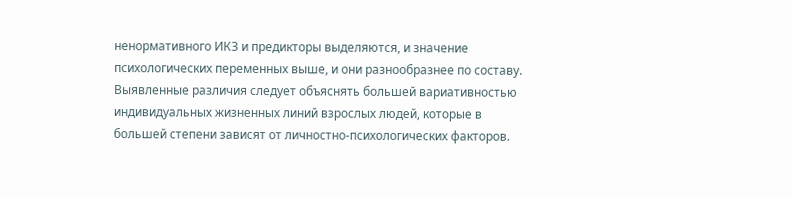ненормативного ИКЗ и предикторы выделяются, и значение психологических переменных выше, и они разнообразнее по составу. Выявленные различия следует объяснять большей вариативностью индивидуальных жизненных линий взрослых людей, которые в большей степени зависят от личностно-психологических факторов.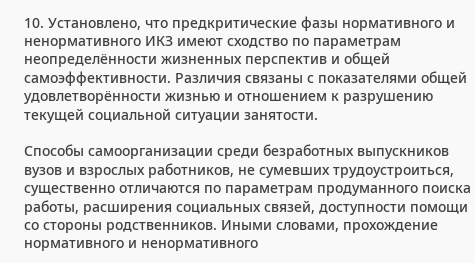10. Установлено, что предкритические фазы нормативного и ненормативного ИКЗ имеют сходство по параметрам неопределённости жизненных перспектив и общей самоэффективности. Различия связаны с показателями общей удовлетворённости жизнью и отношением к разрушению текущей социальной ситуации занятости.

Способы самоорганизации среди безработных выпускников вузов и взрослых работников, не сумевших трудоустроиться, существенно отличаются по параметрам продуманного поиска работы, расширения социальных связей, доступности помощи со стороны родственников. Иными словами, прохождение нормативного и ненормативного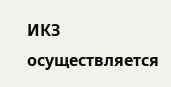ИКЗ осуществляется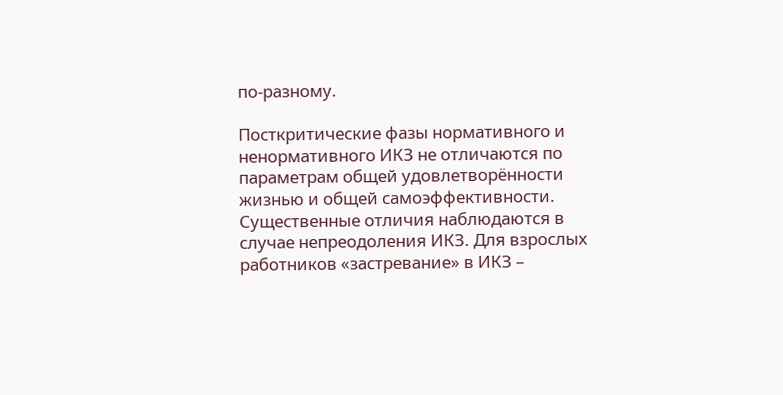по-разному.

Посткритические фазы нормативного и ненормативного ИКЗ не отличаются по параметрам общей удовлетворённости жизнью и общей самоэффективности. Существенные отличия наблюдаются в случае непреодоления ИКЗ. Для взрослых работников «застревание» в ИКЗ –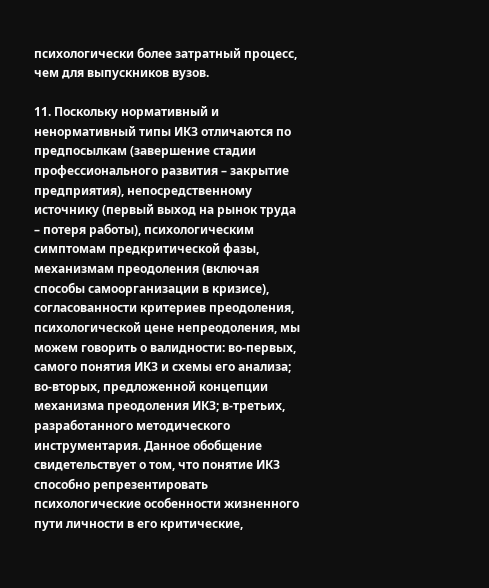психологически более затратный процесс, чем для выпускников вузов.

11. Поскольку нормативный и ненормативный типы ИКЗ отличаются по предпосылкам (завершение стадии профессионального развития – закрытие предприятия), непосредственному источнику (первый выход на рынок труда – потеря работы), психологическим симптомам предкритической фазы, механизмам преодоления (включая способы самоорганизации в кризисе), согласованности критериев преодоления, психологической цене непреодоления, мы можем говорить о валидности: во-первых, самого понятия ИКЗ и схемы его анализа; во-вторых, предложенной концепции механизма преодоления ИКЗ; в-третьих, разработанного методического инструментария. Данное обобщение свидетельствует о том, что понятие ИКЗ способно репрезентировать психологические особенности жизненного пути личности в его критические,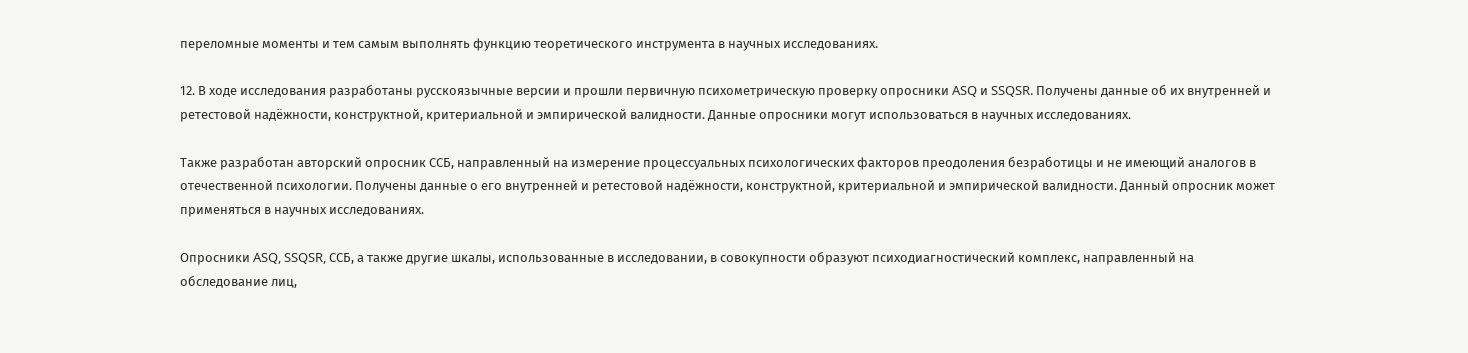переломные моменты и тем самым выполнять функцию теоретического инструмента в научных исследованиях.

12. В ходе исследования разработаны русскоязычные версии и прошли первичную психометрическую проверку опросники ASQ и SSQSR. Получены данные об их внутренней и ретестовой надёжности, конструктной, критериальной и эмпирической валидности. Данные опросники могут использоваться в научных исследованиях.

Также разработан авторский опросник ССБ, направленный на измерение процессуальных психологических факторов преодоления безработицы и не имеющий аналогов в отечественной психологии. Получены данные о его внутренней и ретестовой надёжности, конструктной, критериальной и эмпирической валидности. Данный опросник может применяться в научных исследованиях.

Опросники ASQ, SSQSR, ССБ, а также другие шкалы, использованные в исследовании, в совокупности образуют психодиагностический комплекс, направленный на обследование лиц,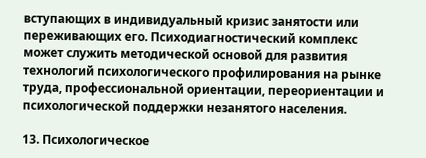вступающих в индивидуальный кризис занятости или переживающих его. Психодиагностический комплекс может служить методической основой для развития технологий психологического профилирования на рынке труда, профессиональной ориентации, переориентации и психологической поддержки незанятого населения.

13. Психологическое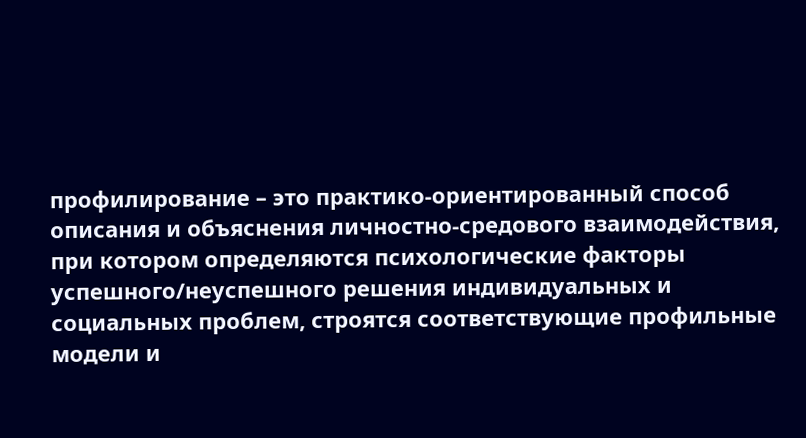профилирование – это практико-ориентированный способ описания и объяснения личностно-средового взаимодействия, при котором определяются психологические факторы успешного/неуспешного решения индивидуальных и социальных проблем, строятся соответствующие профильные модели и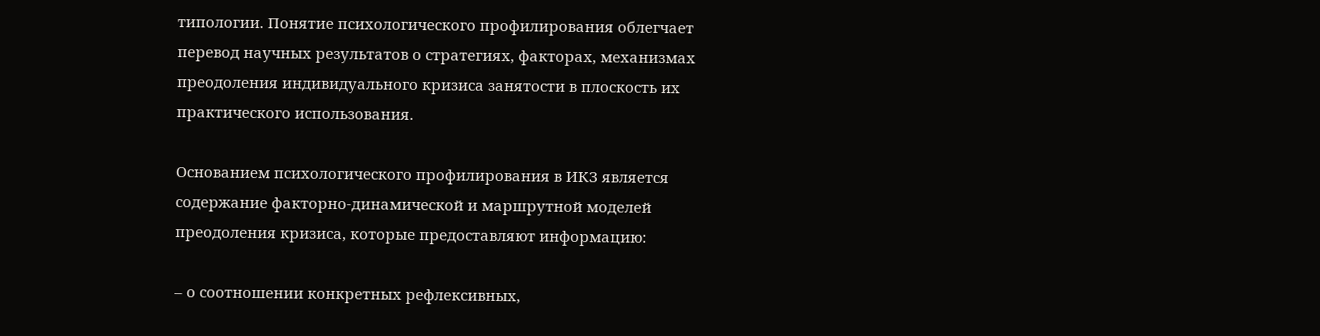типологии. Понятие психологического профилирования облегчает перевод научных результатов о стратегиях, факторах, механизмах преодоления индивидуального кризиса занятости в плоскость их практического использования.

Основанием психологического профилирования в ИКЗ является содержание факторно-динамической и маршрутной моделей преодоления кризиса, которые предоставляют информацию:

– о соотношении конкретных рефлексивных,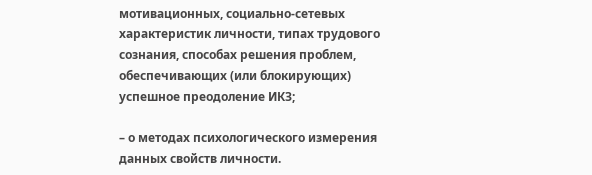мотивационных, социально-сетевых характеристик личности, типах трудового сознания, способах решения проблем, обеспечивающих (или блокирующих) успешное преодоление ИКЗ;

– о методах психологического измерения данных свойств личности.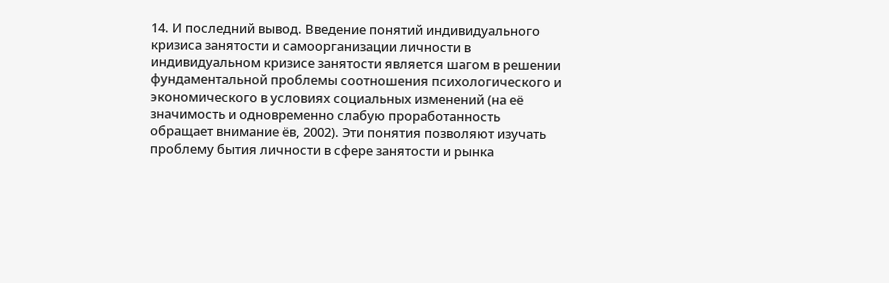14. И последний вывод. Введение понятий индивидуального кризиса занятости и самоорганизации личности в индивидуальном кризисе занятости является шагом в решении фундаментальной проблемы соотношения психологического и экономического в условиях социальных изменений (на её значимость и одновременно слабую проработанность обращает внимание ёв, 2002). Эти понятия позволяют изучать проблему бытия личности в сфере занятости и рынка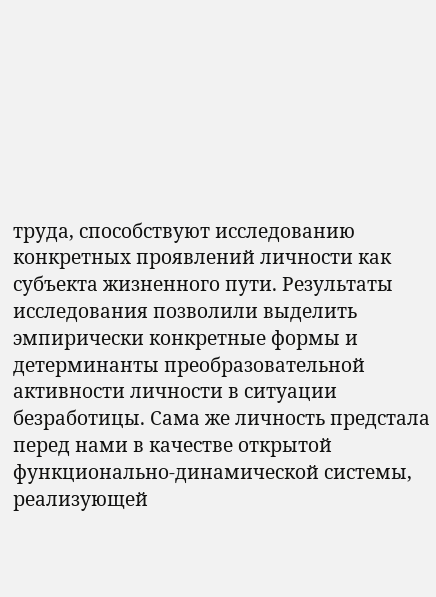труда, способствуют исследованию конкретных проявлений личности как субъекта жизненного пути. Результаты исследования позволили выделить эмпирически конкретные формы и детерминанты преобразовательной активности личности в ситуации безработицы. Сама же личность предстала перед нами в качестве открытой функционально-динамической системы, реализующей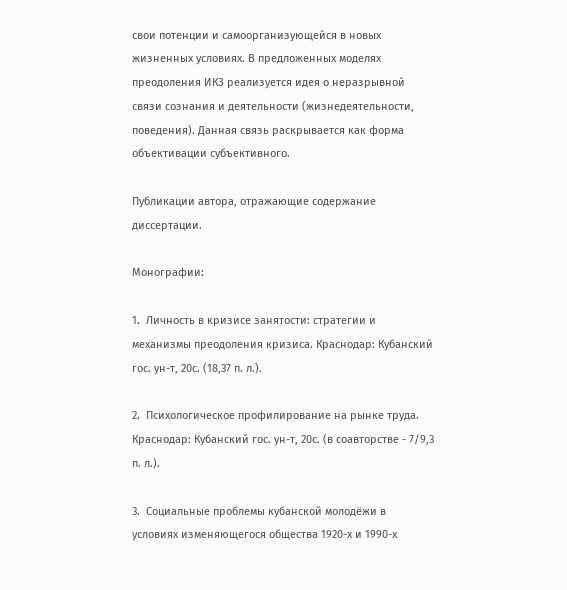свои потенции и самоорганизующейся в новых жизненных условиях. В предложенных моделях преодоления ИКЗ реализуется идея о неразрывной связи сознания и деятельности (жизнедеятельности, поведения). Данная связь раскрывается как форма объективации субъективного.

Публикации автора, отражающие содержание диссертации.

Монографии:

1.  Личность в кризисе занятости: стратегии и механизмы преодоления кризиса. Краснодар: Кубанский гос. ун-т, 20с. (18,37 п. л.).

2.  Психологическое профилирование на рынке труда. Краснодар: Кубанский гос. ун-т, 20с. (в соавторстве - 7/9,3 п. л.).

3.  Социальные проблемы кубанской молодёжи в условиях изменяющегося общества 1920-х и 1990-х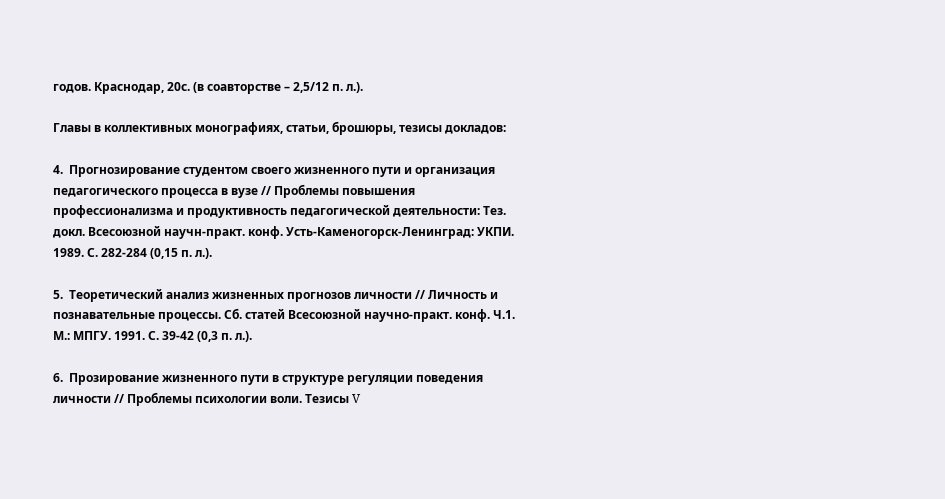годов. Краснодар, 20с. (в соавторстве – 2,5/12 п. л.).

Главы в коллективных монографиях, статьи, брошюры, тезисы докладов:

4.  Прогнозирование студентом своего жизненного пути и организация педагогического процесса в вузе // Проблемы повышения профессионализма и продуктивность педагогической деятельности: Тез. докл. Всесоюзной научн-практ. конф. Усть-Каменогорск-Ленинград: УКПИ. 1989. С. 282-284 (0,15 п. л.).

5.  Теоретический анализ жизненных прогнозов личности // Личность и познавательные процессы. Сб. статей Всесоюзной научно-практ. конф. Ч.1. М.: МПГУ. 1991. С. 39-42 (0,3 п. л.).

6.  Прозирование жизненного пути в структуре регуляции поведения личности // Проблемы психологии воли. Тезисы V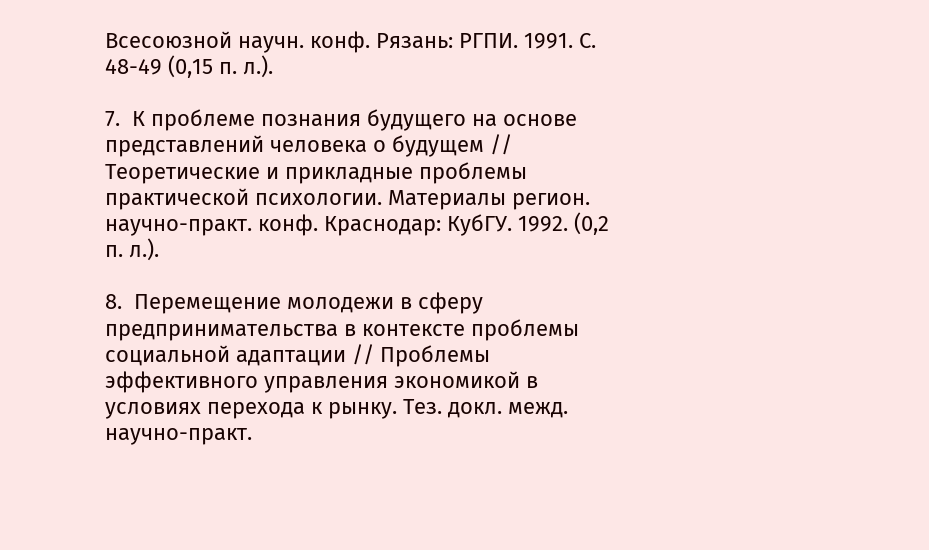Всесоюзной научн. конф. Рязань: РГПИ. 1991. С. 48-49 (0,15 п. л.).

7.  К проблеме познания будущего на основе представлений человека о будущем // Теоретические и прикладные проблемы практической психологии. Материалы регион. научно-практ. конф. Краснодар: КубГУ. 1992. (0,2 п. л.).

8.  Перемещение молодежи в сферу предпринимательства в контексте проблемы социальной адаптации // Проблемы эффективного управления экономикой в условиях перехода к рынку. Тез. докл. межд. научно-практ.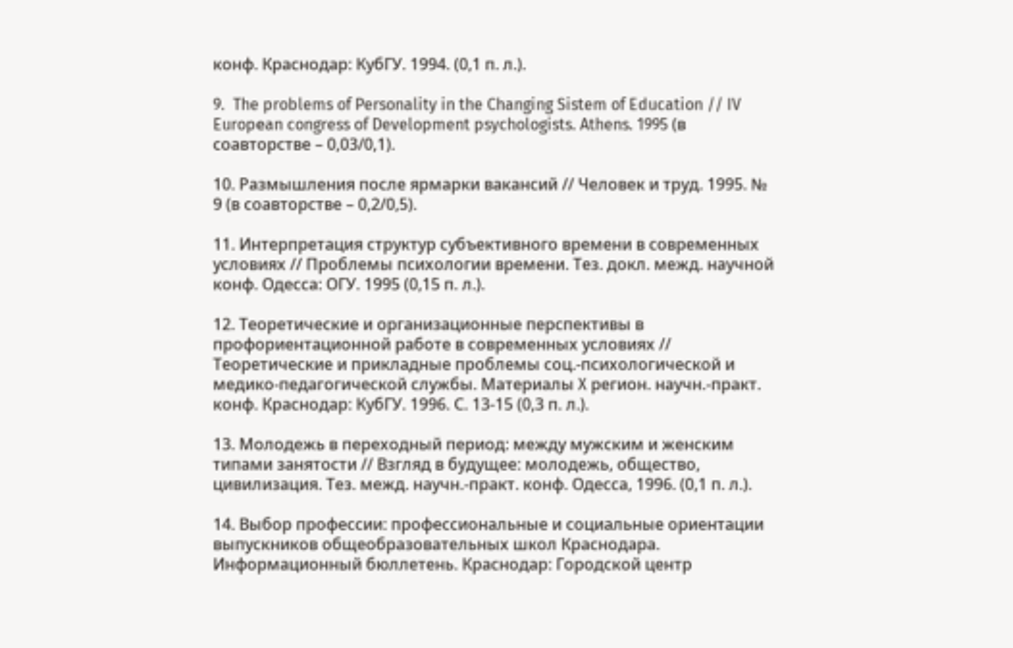конф. Краснодар: КубГУ. 1994. (0,1 п. л.).

9.  The problems of Personality in the Changing Sistem of Education // IV Europеan congress of Development psychologists. Athens. 1995 (в соавторстве – 0,03/0,1).

10. Размышления после ярмарки вакансий // Человек и труд. 1995. № 9 (в соавторстве – 0,2/0,5).

11. Интерпретация структур субъективного времени в современных условиях // Проблемы психологии времени. Тез. докл. межд. научной конф. Одесса: ОГУ. 1995 (0,15 п. л.).

12. Теоретические и организационные перспективы в профориентационной работе в современных условиях // Теоретические и прикладные проблемы соц.-психологической и медико-педагогической службы. Материалы X регион. научн.-практ. конф. Краснодар: КубГУ. 1996. С. 13-15 (0,3 п. л.).

13. Молодежь в переходный период: между мужским и женским типами занятости // Взгляд в будущее: молодежь, общество, цивилизация. Тез. межд. научн.-практ. конф. Одесса, 1996. (0,1 п. л.).

14. Выбор профессии: профессиональные и социальные ориентации выпускников общеобразовательных школ Краснодара. Информационный бюллетень. Краснодар: Городской центр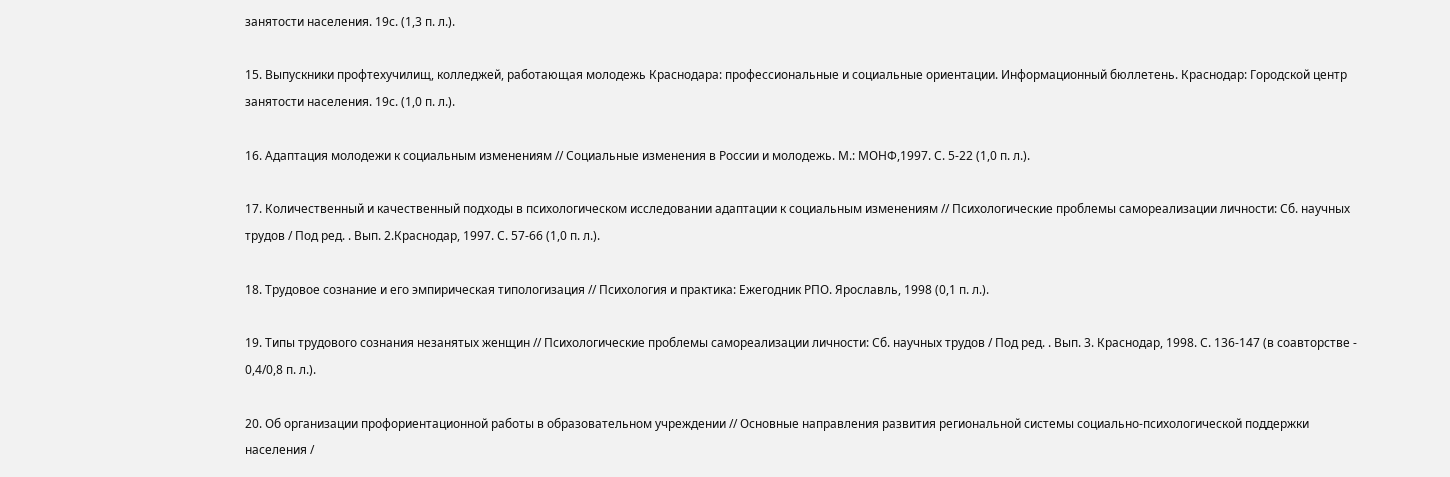занятости населения. 19с. (1,3 п. л.).

15. Выпускники профтехучилищ, колледжей, работающая молодежь Краснодара: профессиональные и социальные ориентации. Информационный бюллетень. Краснодар: Городской центр занятости населения. 19с. (1,0 п. л.).

16. Адаптация молодежи к социальным изменениям // Социальные изменения в России и молодежь. М.: МОНФ,1997. С. 5-22 (1,0 п. л.).

17. Количественный и качественный подходы в психологическом исследовании адаптации к социальным изменениям // Психологические проблемы самореализации личности: Сб. научных трудов / Под ред. . Вып. 2.Краснодар, 1997. С. 57-66 (1,0 п. л.).

18. Трудовое сознание и его эмпирическая типологизация // Психология и практика: Ежегодник РПО. Ярославль, 1998 (0,1 п. л.).

19. Типы трудового сознания незанятых женщин // Психологические проблемы самореализации личности: Сб. научных трудов / Под ред. . Вып. 3. Краснодар, 1998. С. 136-147 (в соавторстве - 0,4/0,8 п. л.).

20. Об организации профориентационной работы в образовательном учреждении // Основные направления развития региональной системы социально-психологической поддержки населения /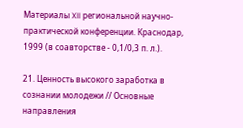Материалы XII региональной научно-практической конференции. Краснодар, 1999 (в соавторстве - 0,1/0,3 п. л.).

21. Ценность высокого заработка в сознании молодежи // Основные направления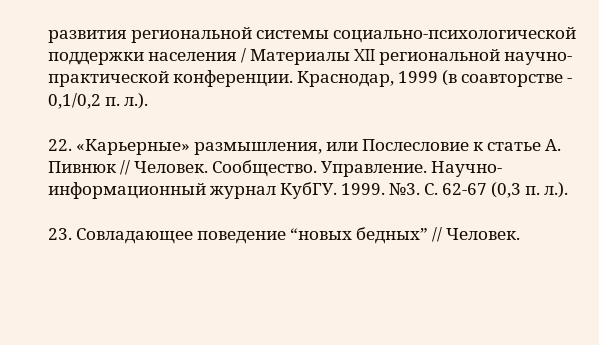развития региональной системы социально-психологической поддержки населения / Материалы XII региональной научно-практической конференции. Краснодар, 1999 (в соавторстве - 0,1/0,2 п. л.).

22. «Карьерные» размышления, или Послесловие к статье А. Пивнюк // Человек. Сообщество. Управление. Научно-информационный журнал КубГУ. 1999. №3. С. 62-67 (0,3 п. л.).

23. Совладающее поведение “новых бедных” // Человек.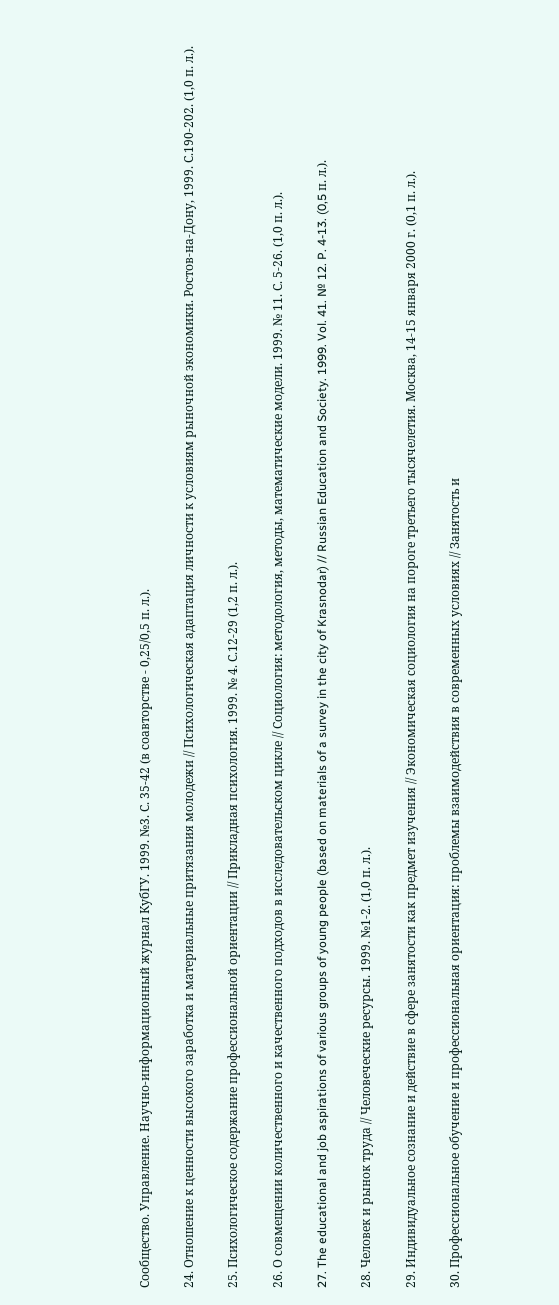Сообщество. Управление. Научно-информационный журнал КубГУ. 1999. №3. С. 35-42 (в соавторстве - 0,25/0,5 п. л.).

24. Отношение к ценности высокого заработка и материальные притязания молодежи // Психологическая адаптация личности к условиям рыночной экономики. Ростов-на-Дону, 1999. С.190-202. (1,0 п. л.).

25. Психологическое содержание профессиональной ориентации // Прикладная психология. 1999. № 4. С.12-29 (1,2 п. л.).

26. О совмещении количественного и качественного подходов в исследовательском цикле // Социология: методология, методы, математические модели. 1999. № 11. С. 5-26. (1,0 п. л.).

27. The educational and job aspirations of various groups of young people (based on materials of a survey in the city of Krasnodar) // Russian Education and Society. 1999. Vol. 41. № 12. P. 4-13. (0,5 п. л.).

28. Человек и рынок труда // Человеческие ресурсы. 1999. №1-2. (1,0 п. л.).

29. Индивидуальное сознание и действие в сфере занятости как предмет изучения // Экономическая социология на пороге третьего тысячелетия. Москва, 14-15 января 2000 г. (0,1 п. л.).

30. Профессиональное обучение и профессиональная ориентация: проблемы взаимодействия в современных условиях // Занятость и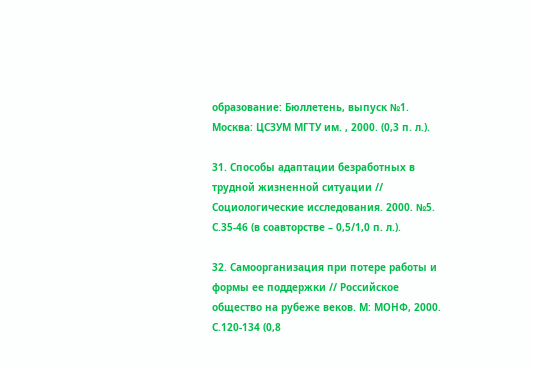образование: Бюллетень, выпуск №1. Москва: ЦСЗУМ МГТУ им. , 2000. (0,3 п. л.).

31. Способы адаптации безработных в трудной жизненной ситуации // Социологические исследования. 2000. №5. С.35-46 (в соавторстве – 0,5/1,0 п. л.).

32. Самоорганизация при потере работы и формы ее поддержки // Российское общество на рубеже веков. М: МОНФ, 2000. С.120-134 (0,8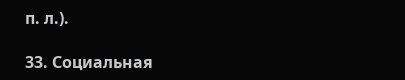п. л.).

33. Социальная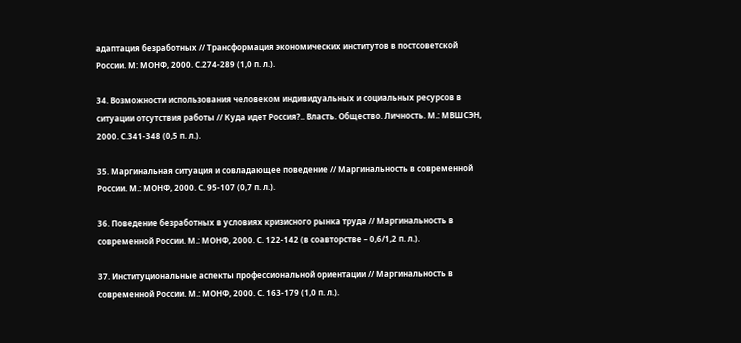адаптация безработных // Трансформация экономических институтов в постсоветской России. М: МОНФ, 2000. С.274-289 (1,0 п. л.).

34. Возможности использования человеком индивидуальных и социальных ресурсов в ситуации отсутствия работы // Куда идет Россия?.. Власть. Общество. Личность. М.: МВШСЭН, 2000. С.341-348 (0,5 п. л.).

35. Маргинальная ситуация и совладающее поведение // Маргинальность в современной России. М.: МОНФ, 2000. С. 95-107 (0,7 п. л.).

36. Поведение безработных в условиях кризисного рынка труда // Маргинальность в современной России. М.: МОНФ, 2000. С. 122-142 (в соавторстве – 0,6/1,2 п. л.).

37. Институциональные аспекты профессиональной ориентации // Маргинальность в современной России. М.: МОНФ, 2000. С. 163-179 (1,0 п. л.).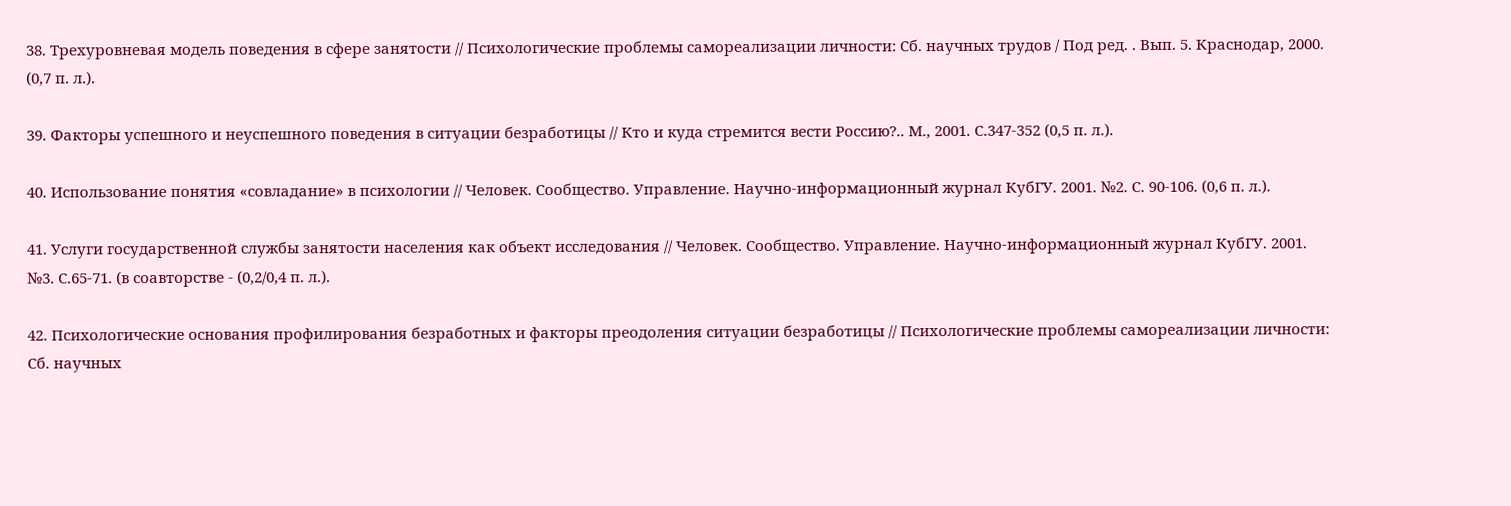38. Трехуровневая модель поведения в сфере занятости // Психологические проблемы самореализации личности: Сб. научных трудов / Под ред. . Вып. 5. Краснодар, 2000. (0,7 п. л.).

39. Факторы успешного и неуспешного поведения в ситуации безработицы // Кто и куда стремится вести Россию?.. М., 2001. С.347-352 (0,5 п. л.).

40. Использование понятия «совладание» в психологии // Человек. Сообщество. Управление. Научно-информационный журнал КубГУ. 2001. №2. С. 90-106. (0,6 п. л.).

41. Услуги государственной службы занятости населения как объект исследования // Человек. Сообщество. Управление. Научно-информационный журнал КубГУ. 2001. №3. С.65-71. (в соавторстве - (0,2/0,4 п. л.).

42. Психологические основания профилирования безработных и факторы преодоления ситуации безработицы // Психологические проблемы самореализации личности: Сб. научных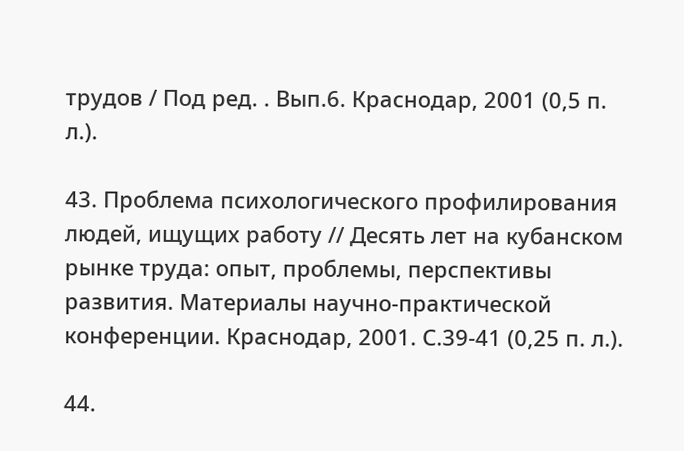трудов / Под ред. . Вып.6. Краснодар, 2001 (0,5 п. л.).

43. Проблема психологического профилирования людей, ищущих работу // Десять лет на кубанском рынке труда: опыт, проблемы, перспективы развития. Материалы научно-практической конференции. Краснодар, 2001. С.39-41 (0,25 п. л.).

44.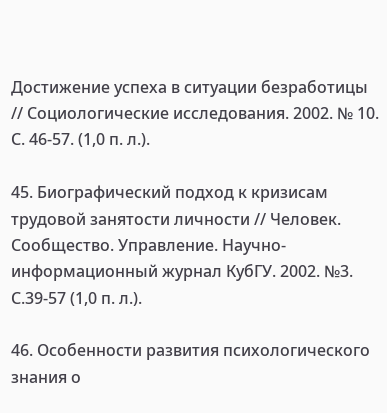Достижение успеха в ситуации безработицы // Социологические исследования. 2002. № 10. С. 46-57. (1,0 п. л.).

45. Биографический подход к кризисам трудовой занятости личности // Человек. Сообщество. Управление. Научно-информационный журнал КубГУ. 2002. №3. С.39-57 (1,0 п. л.).

46. Особенности развития психологического знания о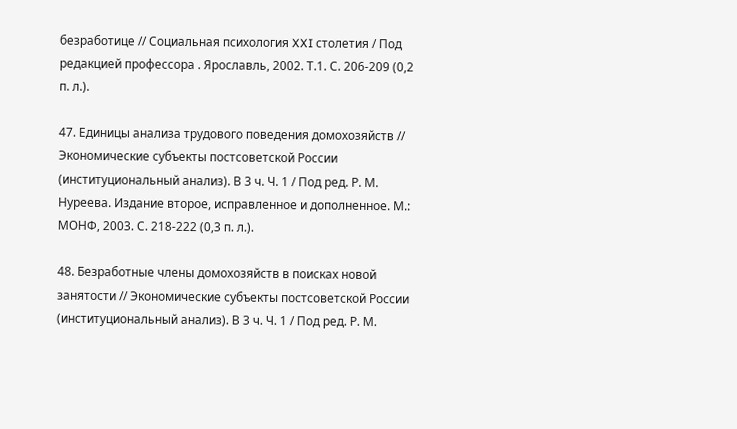безработице // Социальная психология XXI столетия / Под редакцией профессора . Ярославль, 2002. Т.1. С. 206-209 (0,2 п. л.).

47. Единицы анализа трудового поведения домохозяйств // Экономические субъекты постсоветской России (институциональный анализ). В 3 ч. Ч. 1 / Под ред. Р. М. Нуреева. Издание второе, исправленное и дополненное. М.: МОНФ, 2003. С. 218-222 (0,3 п. л.).

48. Безработные члены домохозяйств в поисках новой занятости // Экономические субъекты постсоветской России (институциональный анализ). В 3 ч. Ч. 1 / Под ред. Р. М.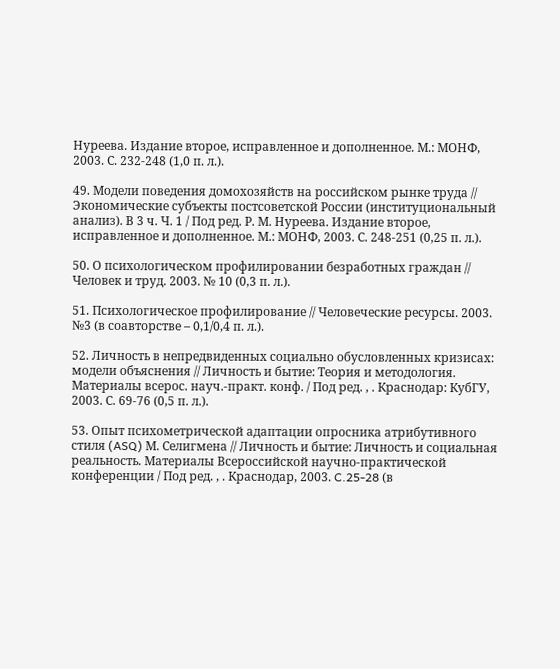Нуреева. Издание второе, исправленное и дополненное. М.: МОНФ, 2003. С. 232-248 (1,0 п. л.).

49. Модели поведения домохозяйств на российском рынке труда // Экономические субъекты постсоветской России (институциональный анализ). В 3 ч. Ч. 1 / Под ред. Р. М. Нуреева. Издание второе, исправленное и дополненное. М.: МОНФ, 2003. С. 248-251 (0,25 п. л.).

50. О психологическом профилировании безработных граждан // Человек и труд. 2003. № 10 (0,3 п. л.).

51. Психологическое профилирование // Человеческие ресурсы. 2003. №3 (в соавторстве – 0,1/0,4 п. л.).

52. Личность в непредвиденных социально обусловленных кризисах: модели объяснения // Личность и бытие: Теория и методология. Материалы всерос. науч.-практ. конф. / Под ред. , . Краснодар: КубГУ, 2003. С. 69-76 (0,5 п. л.).

53. Опыт психометрической адаптации опросника атрибутивного стиля (ASQ) М. Селигмена // Личность и бытие: Личность и социальная реальность. Материалы Всероссийской научно-практической конференции / Под ред. , . Краснодар, 2003. C.25-28 (в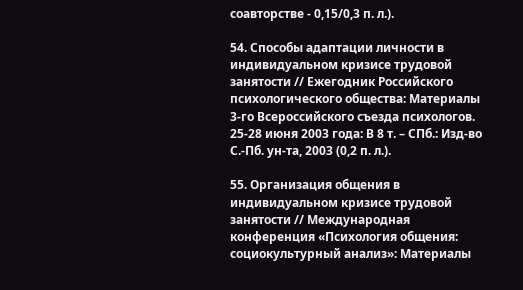соавторстве - 0,15/0,3 п. л.).

54. Способы адаптации личности в индивидуальном кризисе трудовой занятости // Ежегодник Российского психологического общества: Материалы 3-го Всероссийского съезда психологов. 25-28 июня 2003 года: В 8 т. – СПб.: Изд-во С.-Пб. ун-та, 2003 (0,2 п. л.).

55. Организация общения в индивидуальном кризисе трудовой занятости // Международная конференция «Психология общения: социокультурный анализ»: Материалы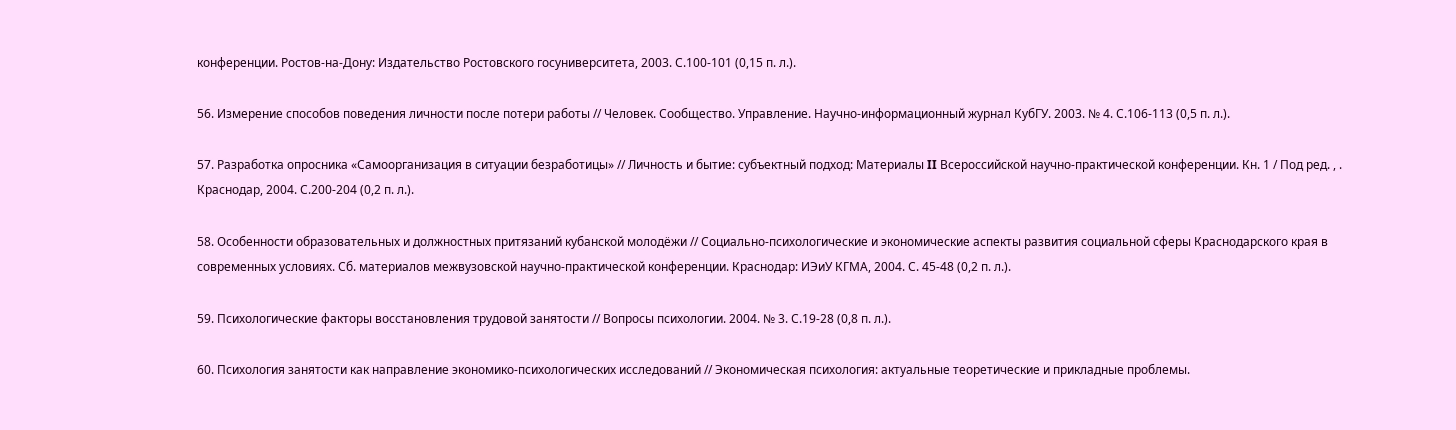конференции. Ростов-на-Дону: Издательство Ростовского госуниверситета, 2003. С.100-101 (0,15 п. л.).

56. Измерение способов поведения личности после потери работы // Человек. Сообщество. Управление. Научно-информационный журнал КубГУ. 2003. № 4. С.106-113 (0,5 п. л.).

57. Разработка опросника «Самоорганизация в ситуации безработицы» // Личность и бытие: субъектный подход: Материалы II Всероссийской научно-практической конференции. Кн. 1 / Под ред. , . Краснодар, 2004. С.200-204 (0,2 п. л.).

58. Особенности образовательных и должностных притязаний кубанской молодёжи // Социально-психологические и экономические аспекты развития социальной сферы Краснодарского края в современных условиях. Сб. материалов межвузовской научно-практической конференции. Краснодар: ИЭиУ КГМА, 2004. С. 45-48 (0,2 п. л.).

59. Психологические факторы восстановления трудовой занятости // Вопросы психологии. 2004. № 3. С.19-28 (0,8 п. л.).

60. Психология занятости как направление экономико-психологических исследований // Экономическая психология: актуальные теоретические и прикладные проблемы.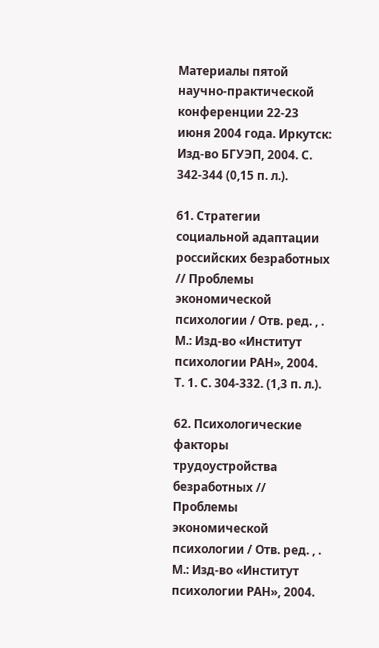Материалы пятой научно-практической конференции 22-23 июня 2004 года. Иркутск: Изд-во БГУЭП, 2004. С. 342-344 (0,15 п. л.).

61. Стратегии социальной адаптации российских безработных // Проблемы экономической психологии / Отв. ред. , . М.: Изд-во «Институт психологии РАН», 2004. Т. 1. С. 304-332. (1,3 п. л.).

62. Психологические факторы трудоустройства безработных // Проблемы экономической психологии / Отв. ред. , . М.: Изд-во «Институт психологии РАН», 2004.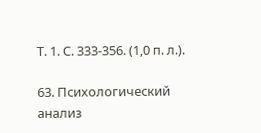Т. 1. С. 333-356. (1,0 п. л.).

63. Психологический анализ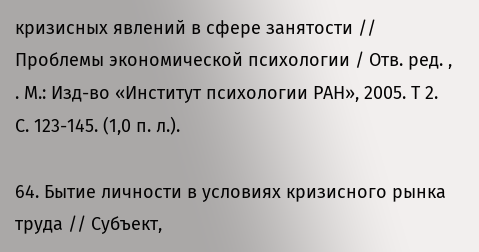кризисных явлений в сфере занятости // Проблемы экономической психологии / Отв. ред. , . М.: Изд-во «Институт психологии РАН», 2005. Т 2. С. 123-145. (1,0 п. л.).

64. Бытие личности в условиях кризисного рынка труда // Субъект,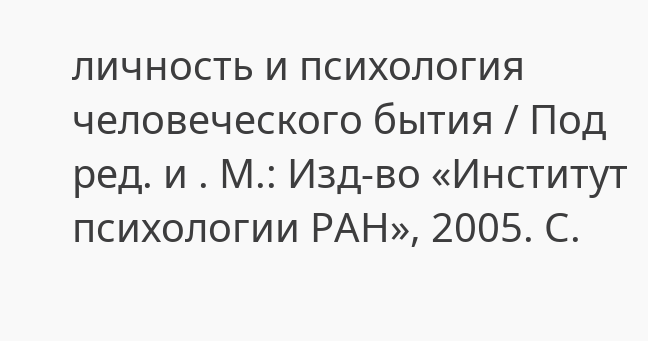личность и психология человеческого бытия / Под ред. и . М.: Изд-во «Институт психологии РАН», 2005. С.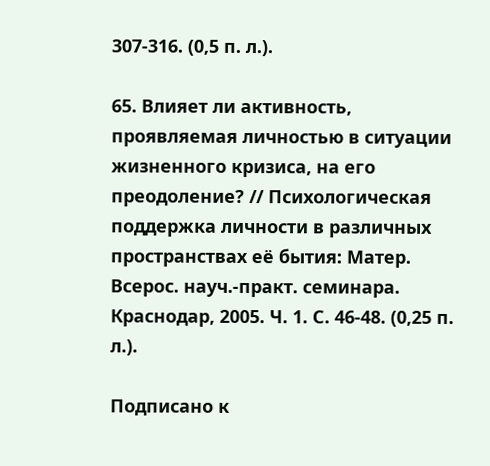307-316. (0,5 п. л.).

65. Влияет ли активность, проявляемая личностью в ситуации жизненного кризиса, на его преодоление? // Психологическая поддержка личности в различных пространствах её бытия: Матер. Всерос. науч.-практ. семинара. Краснодар, 2005. Ч. 1. С. 46-48. (0,25 п. л.).

Подписано к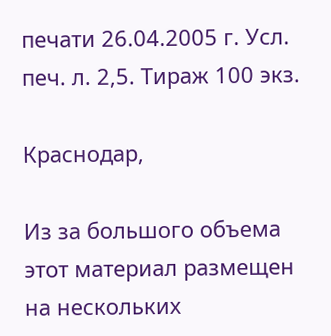печати 26.04.2005 г. Усл. печ. л. 2,5. Тираж 100 экз.

Краснодар,

Из за большого объема этот материал размещен на нескольких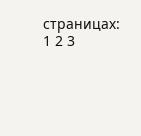страницах:
1 2 3